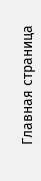Главная страница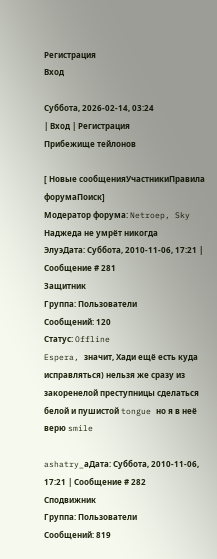Регистрация
Вход

Суббота, 2026-02-14, 03:24
| Вход | Регистрация
Прибежище тейлонов

[ Новые сообщенияУчастникиПравила форумаПоиск]
Модератор форума: Netroep, Sky
Наджеда не умрёт никогда
ЭлуэДата: Суббота, 2010-11-06, 17:21 | Сообщение # 281
Защитник
Группа: Пользователи
Сообщений: 120
Статус: Offline
Espera, значит, Хади ещё есть куда исправляться) нельзя же сразу из закоренелой преступницы сделаться белой и пушистой tongue но я в неё верю smile

ashatry_aДата: Суббота, 2010-11-06, 17:21 | Сообщение # 282
Сподвижник
Группа: Пользователи
Сообщений: 819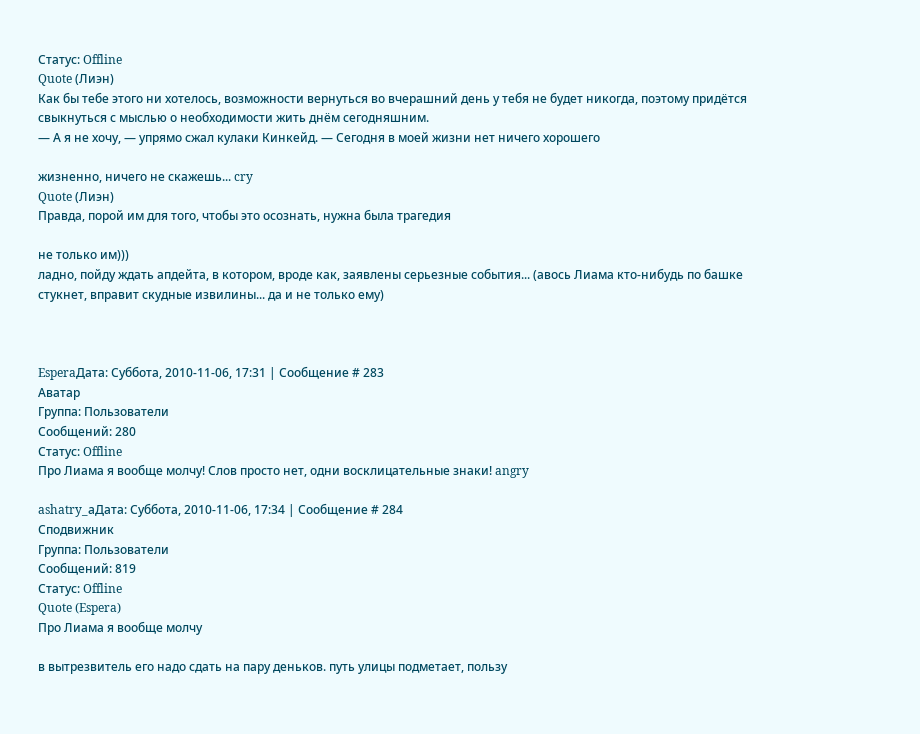Статус: Offline
Quote (Лиэн)
Как бы тебе этого ни хотелось, возможности вернуться во вчерашний день у тебя не будет никогда, поэтому придётся свыкнуться с мыслью о необходимости жить днём сегодняшним.
— А я не хочу, — упрямо сжал кулаки Кинкейд. — Сегодня в моей жизни нет ничего хорошего

жизненно, ничего не скажешь... cry
Quote (Лиэн)
Правда, порой им для того, чтобы это осознать, нужна была трагедия

не только им)))
ладно, пойду ждать апдейта, в котором, вроде как, заявлены серьезные события... (авось Лиама кто-нибудь по башке стукнет, вправит скудные извилины... да и не только ему)



EsperaДата: Суббота, 2010-11-06, 17:31 | Сообщение # 283
Аватар
Группа: Пользователи
Сообщений: 280
Статус: Offline
Про Лиама я вообще молчу! Слов просто нет, одни восклицательные знаки! angry

ashatry_aДата: Суббота, 2010-11-06, 17:34 | Сообщение # 284
Сподвижник
Группа: Пользователи
Сообщений: 819
Статус: Offline
Quote (Espera)
Про Лиама я вообще молчу

в вытрезвитель его надо сдать на пару деньков. путь улицы подметает, пользу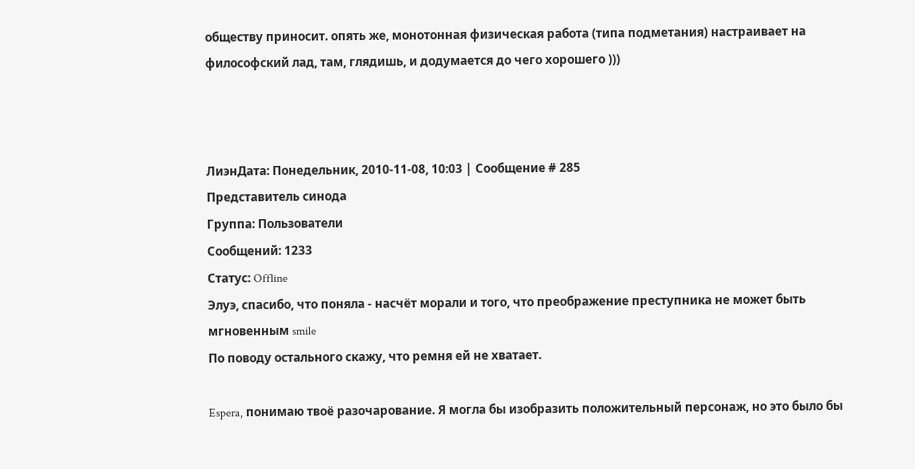обществу приносит. опять же, монотонная физическая работа (типа подметания) настраивает на философский лад, там, глядишь, и додумается до чего хорошего )))



ЛиэнДата: Понедельник, 2010-11-08, 10:03 | Сообщение # 285
Представитель синода
Группа: Пользователи
Сообщений: 1233
Статус: Offline
Элуэ, спасибо, что поняла - насчёт морали и того, что преображение преступника не может быть мгновенным smile
По поводу остального скажу, что ремня ей не хватает.

Espera, понимаю твоё разочарование. Я могла бы изобразить положительный персонаж, но это было бы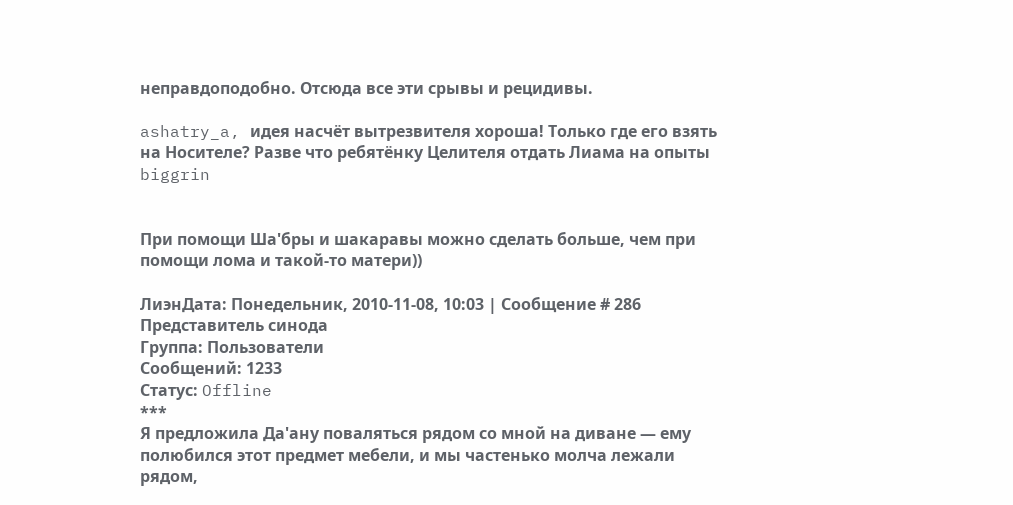неправдоподобно. Отсюда все эти срывы и рецидивы.

ashatry_a, идея насчёт вытрезвителя хороша! Только где его взять на Носителе? Разве что ребятёнку Целителя отдать Лиама на опыты biggrin


При помощи Ша'бры и шакаравы можно сделать больше, чем при помощи лома и такой-то матери))

ЛиэнДата: Понедельник, 2010-11-08, 10:03 | Сообщение # 286
Представитель синода
Группа: Пользователи
Сообщений: 1233
Статус: Offline
***
Я предложила Да'ану поваляться рядом со мной на диване — ему полюбился этот предмет мебели, и мы частенько молча лежали рядом,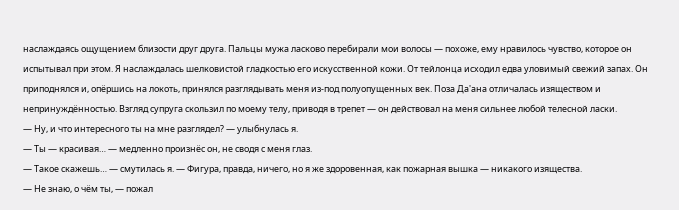наслаждаясь ощущением близости друг друга. Пальцы мужа ласково перебирали мои волосы — похоже, ему нравилось чувство, которое он испытывал при этом. Я наслаждалась шелковистой гладкостью его искусственной кожи. От тейлонца исходил едва уловимый свежий запах. Он приподнялся и, опёршись на локоть, принялся разглядывать меня из-под полуопущенных век. Поза Да'ана отличалась изяществом и непринуждённостью. Взгляд супруга скользил по моему телу, приводя в трепет — он действовал на меня сильнее любой телесной ласки.
— Ну, и что интересного ты на мне разглядел? — улыбнулась я.
— Ты — красивая… — медленно произнёс он, не сводя с меня глаз.
— Такое скажешь… — смутилась я. — Фигура, правда, ничего, но я же здоровенная, как пожарная вышка — никакого изящества.
— Не знаю, о чём ты, — пожал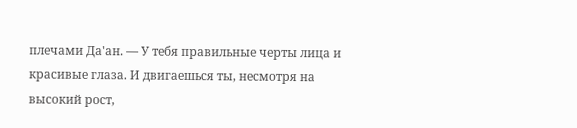плечами Да'ан. — У тебя правильные черты лица и красивые глаза. И двигаешься ты, несмотря на высокий рост,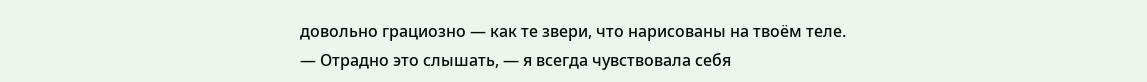довольно грациозно — как те звери, что нарисованы на твоём теле.
— Отрадно это слышать, — я всегда чувствовала себя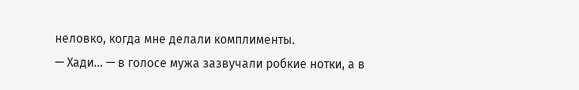неловко, когда мне делали комплименты.
— Хади… — в голосе мужа зазвучали робкие нотки, а в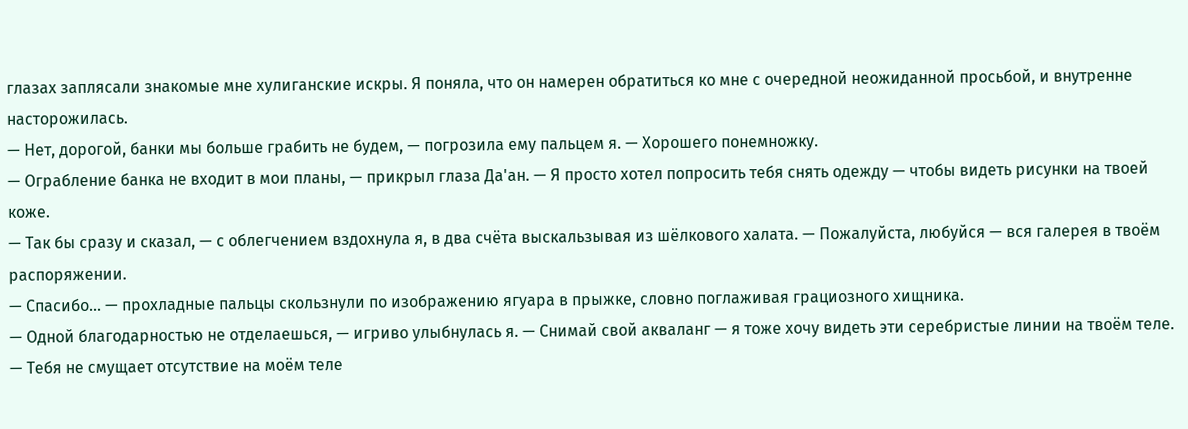глазах заплясали знакомые мне хулиганские искры. Я поняла, что он намерен обратиться ко мне с очередной неожиданной просьбой, и внутренне насторожилась.
— Нет, дорогой, банки мы больше грабить не будем, — погрозила ему пальцем я. — Хорошего понемножку.
— Ограбление банка не входит в мои планы, — прикрыл глаза Да'ан. — Я просто хотел попросить тебя снять одежду — чтобы видеть рисунки на твоей коже.
— Так бы сразу и сказал, — с облегчением вздохнула я, в два счёта выскальзывая из шёлкового халата. — Пожалуйста, любуйся — вся галерея в твоём распоряжении.
— Спасибо… — прохладные пальцы скользнули по изображению ягуара в прыжке, словно поглаживая грациозного хищника.
— Одной благодарностью не отделаешься, — игриво улыбнулась я. — Снимай свой акваланг — я тоже хочу видеть эти серебристые линии на твоём теле.
— Тебя не смущает отсутствие на моём теле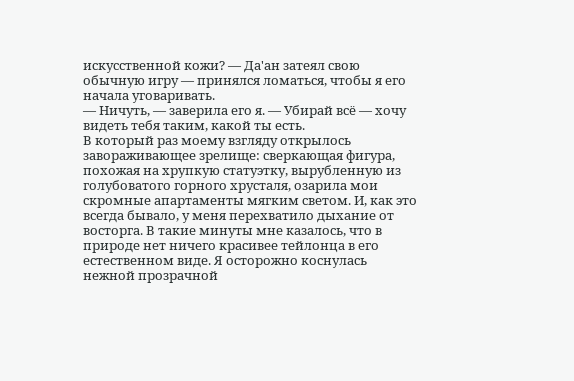искусственной кожи? — Да'ан затеял свою обычную игру — принялся ломаться, чтобы я его начала уговаривать.
— Ничуть, — заверила его я. — Убирай всё — хочу видеть тебя таким, какой ты есть.
В который раз моему взгляду открылось завораживающее зрелище: сверкающая фигура, похожая на хрупкую статуэтку, вырубленную из голубоватого горного хрусталя, озарила мои скромные апартаменты мягким светом. И, как это всегда бывало, у меня перехватило дыхание от восторга. В такие минуты мне казалось, что в природе нет ничего красивее тейлонца в его естественном виде. Я осторожно коснулась нежной прозрачной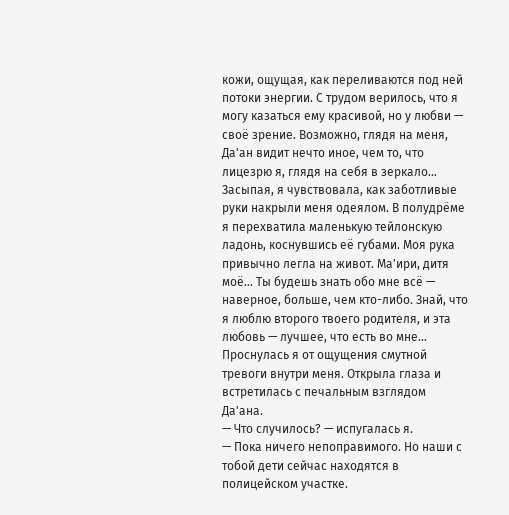кожи, ощущая, как переливаются под ней потоки энергии. С трудом верилось, что я могу казаться ему красивой, но у любви — своё зрение. Возможно, глядя на меня, Да'ан видит нечто иное, чем то, что лицезрю я, глядя на себя в зеркало…
Засыпая, я чувствовала, как заботливые руки накрыли меня одеялом. В полудрёме я перехватила маленькую тейлонскую ладонь, коснувшись её губами. Моя рука привычно легла на живот. Ма'ири, дитя моё… Ты будешь знать обо мне всё — наверное, больше, чем кто-либо. Знай, что я люблю второго твоего родителя, и эта любовь — лучшее, что есть во мне…
Проснулась я от ощущения смутной тревоги внутри меня. Открыла глаза и встретилась с печальным взглядом Да'ана.
— Что случилось? — испугалась я.
— Пока ничего непоправимого. Но наши с тобой дети сейчас находятся в полицейском участке.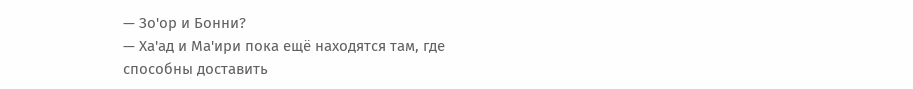— Зо'ор и Бонни?
— Ха'ад и Ма'ири пока ещё находятся там, где способны доставить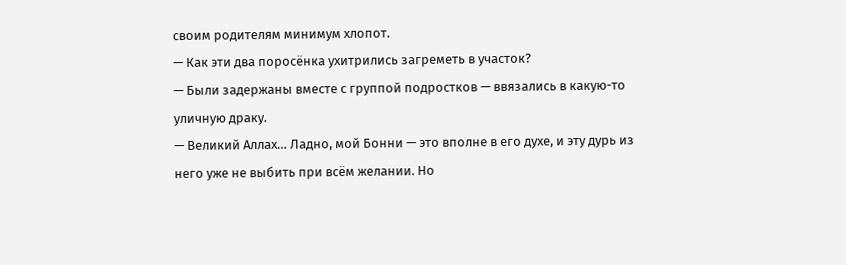своим родителям минимум хлопот.
— Как эти два поросёнка ухитрились загреметь в участок?
— Были задержаны вместе с группой подростков — ввязались в какую-то уличную драку.
— Великий Аллах… Ладно, мой Бонни — это вполне в его духе, и эту дурь из него уже не выбить при всём желании. Но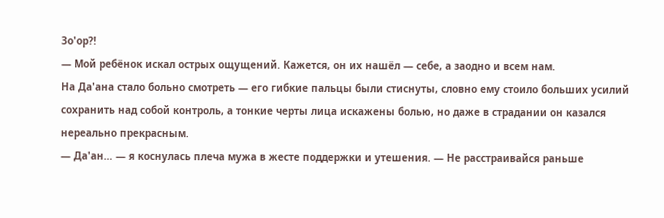Зо'ор?!
— Мой ребёнок искал острых ощущений. Кажется, он их нашёл — себе, а заодно и всем нам.
На Да'ана стало больно смотреть — его гибкие пальцы были стиснуты, словно ему стоило больших усилий сохранить над собой контроль, а тонкие черты лица искажены болью, но даже в страдании он казался нереально прекрасным.
— Да'ан… — я коснулась плеча мужа в жесте поддержки и утешения. — Не расстраивайся раньше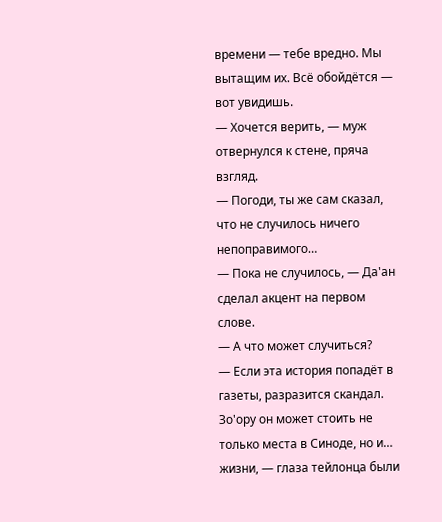времени — тебе вредно. Мы вытащим их. Всё обойдётся — вот увидишь.
— Хочется верить, — муж отвернулся к стене, пряча взгляд.
— Погоди, ты же сам сказал, что не случилось ничего непоправимого…
— Пока не случилось, — Да'ан сделал акцент на первом слове.
— А что может случиться?
— Если эта история попадёт в газеты, разразится скандал. Зо'ору он может стоить не только места в Синоде, но и… жизни, — глаза тейлонца были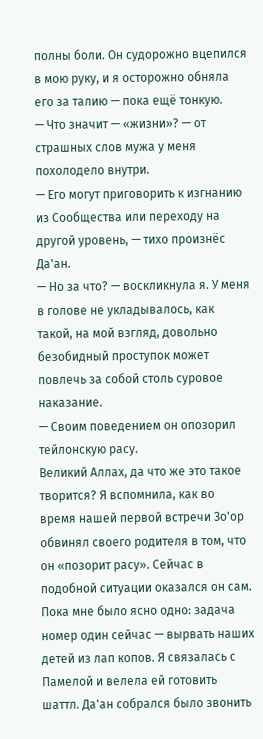полны боли. Он судорожно вцепился в мою руку, и я осторожно обняла его за талию — пока ещё тонкую.
— Что значит — «жизни»? — от страшных слов мужа у меня похолодело внутри.
— Его могут приговорить к изгнанию из Сообщества или переходу на другой уровень, — тихо произнёс Да'ан.
— Но за что? — воскликнула я. У меня в голове не укладывалось, как такой, на мой взгляд, довольно безобидный проступок может повлечь за собой столь суровое наказание.
— Своим поведением он опозорил тейлонскую расу.
Великий Аллах, да что же это такое творится? Я вспомнила, как во время нашей первой встречи Зо'ор обвинял своего родителя в том, что он «позорит расу». Сейчас в подобной ситуации оказался он сам. Пока мне было ясно одно: задача номер один сейчас — вырвать наших детей из лап копов. Я связалась с Памелой и велела ей готовить шаттл. Да'ан собрался было звонить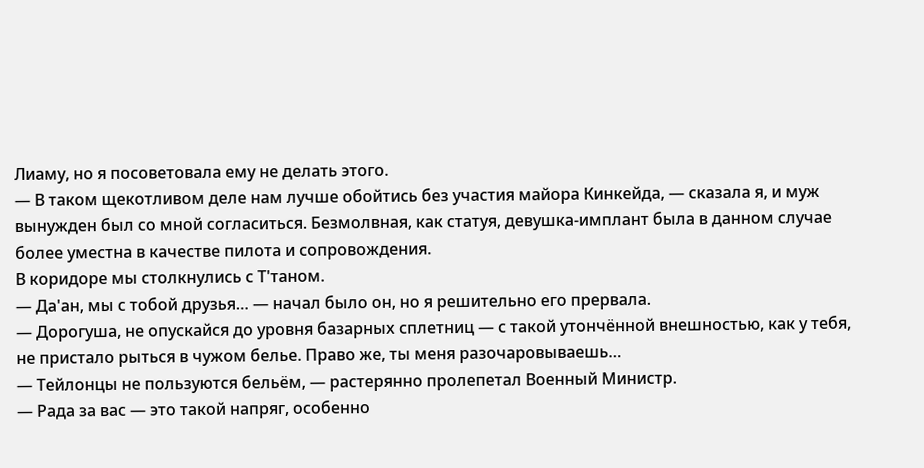Лиаму, но я посоветовала ему не делать этого.
— В таком щекотливом деле нам лучше обойтись без участия майора Кинкейда, — сказала я, и муж вынужден был со мной согласиться. Безмолвная, как статуя, девушка-имплант была в данном случае более уместна в качестве пилота и сопровождения.
В коридоре мы столкнулись с Т'таном.
— Да'ан, мы с тобой друзья… — начал было он, но я решительно его прервала.
— Дорогуша, не опускайся до уровня базарных сплетниц — с такой утончённой внешностью, как у тебя, не пристало рыться в чужом белье. Право же, ты меня разочаровываешь…
— Тейлонцы не пользуются бельём, — растерянно пролепетал Военный Министр.
— Рада за вас — это такой напряг, особенно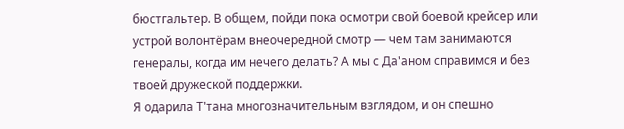бюстгальтер. В общем, пойди пока осмотри свой боевой крейсер или устрой волонтёрам внеочередной смотр — чем там занимаются генералы, когда им нечего делать? А мы с Да'аном справимся и без твоей дружеской поддержки.
Я одарила Т'тана многозначительным взглядом, и он спешно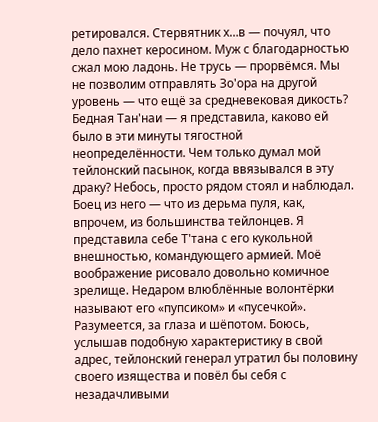ретировался. Стервятник х…в — почуял, что дело пахнет керосином. Муж с благодарностью сжал мою ладонь. Не трусь — прорвёмся. Мы не позволим отправлять Зо'ора на другой уровень — что ещё за средневековая дикость? Бедная Тан'наи — я представила, каково ей было в эти минуты тягостной неопределённости. Чем только думал мой тейлонский пасынок, когда ввязывался в эту драку? Небось, просто рядом стоял и наблюдал. Боец из него — что из дерьма пуля, как, впрочем, из большинства тейлонцев. Я представила себе Т'тана с его кукольной внешностью, командующего армией. Моё воображение рисовало довольно комичное зрелище. Недаром влюблённые волонтёрки называют его «пупсиком» и «пусечкой». Разумеется, за глаза и шёпотом. Боюсь, услышав подобную характеристику в свой адрес, тейлонский генерал утратил бы половину своего изящества и повёл бы себя с незадачливыми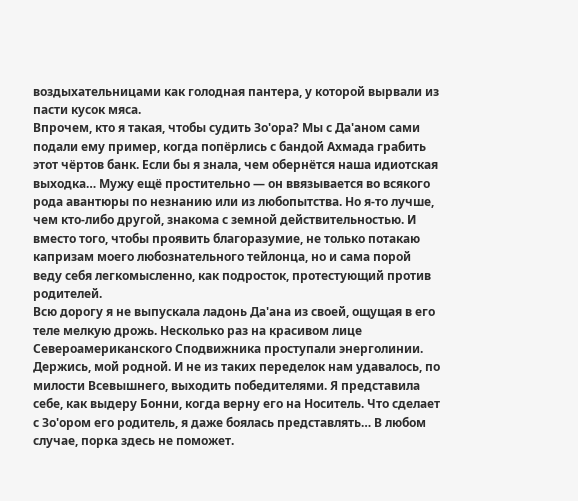воздыхательницами как голодная пантера, у которой вырвали из пасти кусок мяса.
Впрочем, кто я такая, чтобы судить Зо'ора? Мы с Да'аном сами подали ему пример, когда попёрлись с бандой Ахмада грабить этот чёртов банк. Если бы я знала, чем обернётся наша идиотская выходка… Мужу ещё простительно — он ввязывается во всякого рода авантюры по незнанию или из любопытства. Но я-то лучше, чем кто-либо другой, знакома с земной действительностью. И вместо того, чтобы проявить благоразумие, не только потакаю капризам моего любознательного тейлонца, но и сама порой веду себя легкомысленно, как подросток, протестующий против родителей.
Всю дорогу я не выпускала ладонь Да'ана из своей, ощущая в его теле мелкую дрожь. Несколько раз на красивом лице Североамериканского Сподвижника проступали энерголинии. Держись, мой родной. И не из таких переделок нам удавалось, по милости Всевышнего, выходить победителями. Я представила себе, как выдеру Бонни, когда верну его на Носитель. Что сделает с Зо'ором его родитель, я даже боялась представлять… В любом случае, порка здесь не поможет.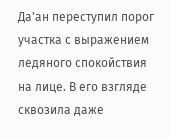Да'ан переступил порог участка с выражением ледяного спокойствия на лице. В его взгляде сквозила даже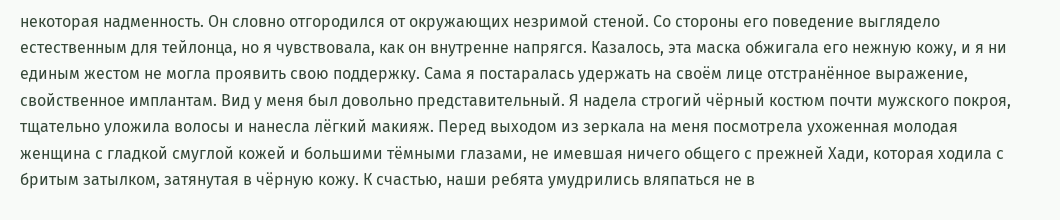некоторая надменность. Он словно отгородился от окружающих незримой стеной. Со стороны его поведение выглядело естественным для тейлонца, но я чувствовала, как он внутренне напрягся. Казалось, эта маска обжигала его нежную кожу, и я ни единым жестом не могла проявить свою поддержку. Сама я постаралась удержать на своём лице отстранённое выражение, свойственное имплантам. Вид у меня был довольно представительный. Я надела строгий чёрный костюм почти мужского покроя, тщательно уложила волосы и нанесла лёгкий макияж. Перед выходом из зеркала на меня посмотрела ухоженная молодая женщина с гладкой смуглой кожей и большими тёмными глазами, не имевшая ничего общего с прежней Хади, которая ходила с бритым затылком, затянутая в чёрную кожу. К счастью, наши ребята умудрились вляпаться не в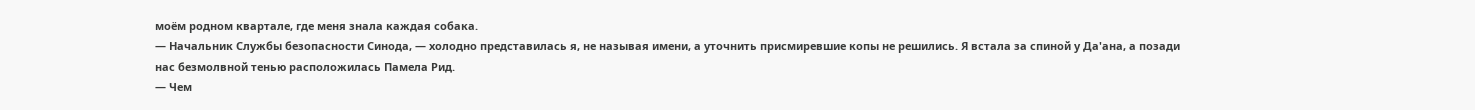моём родном квартале, где меня знала каждая собака.
— Начальник Службы безопасности Синода, — холодно представилась я, не называя имени, а уточнить присмиревшие копы не решились. Я встала за спиной у Да'ана, а позади нас безмолвной тенью расположилась Памела Рид.
— Чем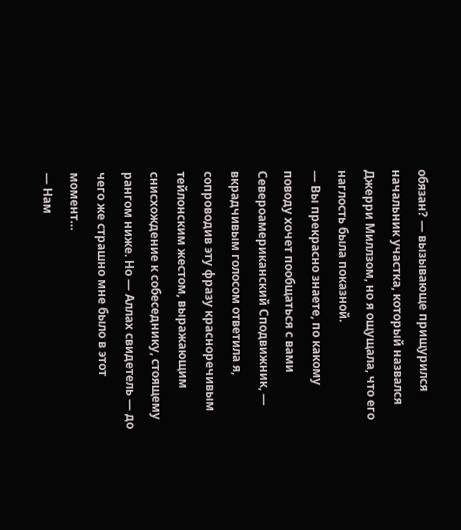обязан? — вызывающе прищурился начальник участка, который назвался Джерри Миллзом, но я ощущала, что его наглость была показной.
— Вы прекрасно знаете, по какому поводу хочет пообщаться с вами Североамериканский Сподвижник, — вкрадчивым голосом ответила я, сопроводив эту фразу красноречивым тейлонским жестом, выражающим снисхождение к собеседнику, стоящему рангом ниже. Но — Аллах свидетель — до чего же страшно мне было в этот момент…
— Нам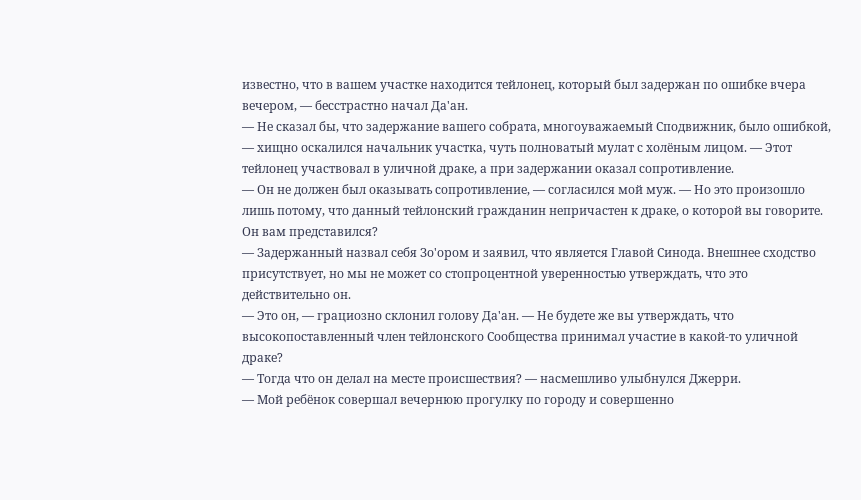известно, что в вашем участке находится тейлонец, который был задержан по ошибке вчера вечером, — бесстрастно начал Да'ан.
— Не сказал бы, что задержание вашего собрата, многоуважаемый Сподвижник, было ошибкой, — хищно оскалился начальник участка, чуть полноватый мулат с холёным лицом. — Этот тейлонец участвовал в уличной драке, а при задержании оказал сопротивление.
— Он не должен был оказывать сопротивление, — согласился мой муж. — Но это произошло лишь потому, что данный тейлонский гражданин непричастен к драке, о которой вы говорите. Он вам представился?
— Задержанный назвал себя Зо'ором и заявил, что является Главой Синода. Внешнее сходство присутствует, но мы не может со стопроцентной уверенностью утверждать, что это действительно он.
— Это он, — грациозно склонил голову Да'ан. — Не будете же вы утверждать, что высокопоставленный член тейлонского Сообщества принимал участие в какой-то уличной драке?
— Тогда что он делал на месте происшествия? — насмешливо улыбнулся Джерри.
— Мой ребёнок совершал вечернюю прогулку по городу и совершенно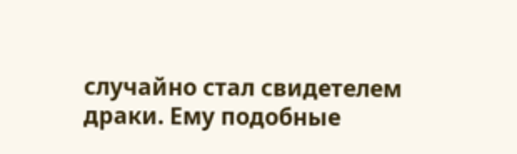случайно стал свидетелем драки. Ему подобные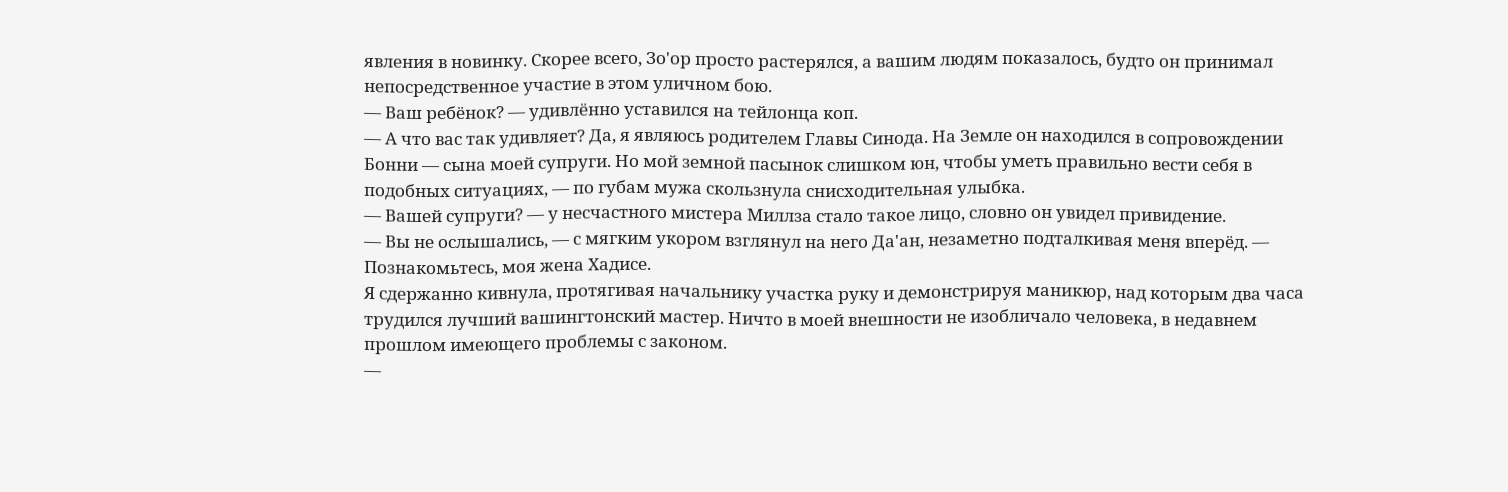явления в новинку. Скорее всего, Зо'ор просто растерялся, а вашим людям показалось, будто он принимал непосредственное участие в этом уличном бою.
— Ваш ребёнок? — удивлённо уставился на тейлонца коп.
— А что вас так удивляет? Да, я являюсь родителем Главы Синода. На Земле он находился в сопровождении Бонни — сына моей супруги. Но мой земной пасынок слишком юн, чтобы уметь правильно вести себя в подобных ситуациях, — по губам мужа скользнула снисходительная улыбка.
— Вашей супруги? — у несчастного мистера Миллза стало такое лицо, словно он увидел привидение.
— Вы не ослышались, — с мягким укором взглянул на него Да'ан, незаметно подталкивая меня вперёд. — Познакомьтесь, моя жена Хадисе.
Я сдержанно кивнула, протягивая начальнику участка руку и демонстрируя маникюр, над которым два часа трудился лучший вашингтонский мастер. Ничто в моей внешности не изобличало человека, в недавнем прошлом имеющего проблемы с законом.
—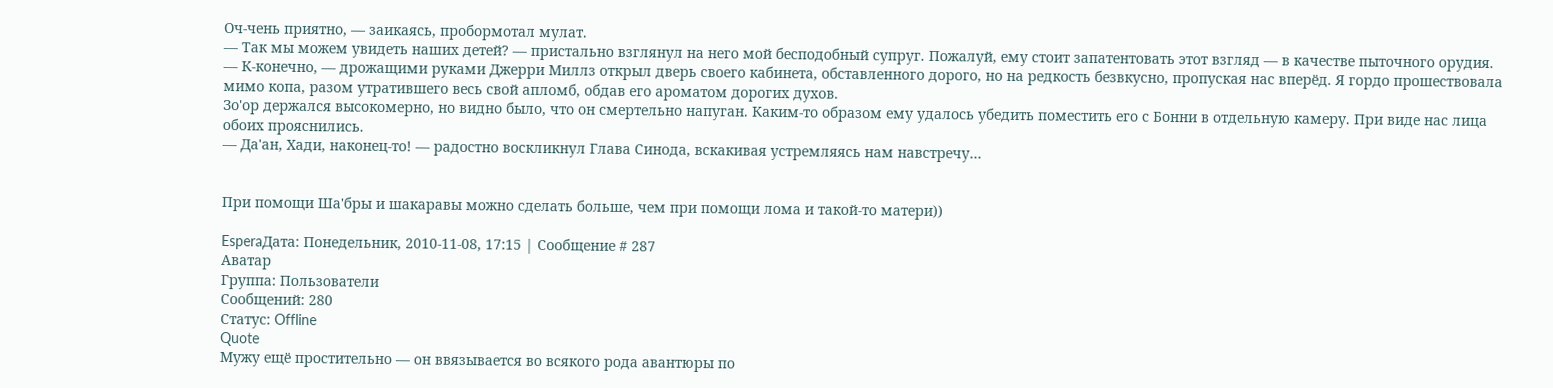Оч-чень приятно, — заикаясь, пробормотал мулат.
— Так мы можем увидеть наших детей? — пристально взглянул на него мой бесподобный супруг. Пожалуй, ему стоит запатентовать этот взгляд — в качестве пыточного орудия.
— К-конечно, — дрожащими руками Джерри Миллз открыл дверь своего кабинета, обставленного дорого, но на редкость безвкусно, пропуская нас вперёд. Я гордо прошествовала мимо копа, разом утратившего весь свой апломб, обдав его ароматом дорогих духов.
Зо'ор держался высокомерно, но видно было, что он смертельно напуган. Каким-то образом ему удалось убедить поместить его с Бонни в отдельную камеру. При виде нас лица обоих прояснились.
— Да'ан, Хади, наконец-то! — радостно воскликнул Глава Синода, вскакивая устремляясь нам навстречу…


При помощи Ша'бры и шакаравы можно сделать больше, чем при помощи лома и такой-то матери))

EsperaДата: Понедельник, 2010-11-08, 17:15 | Сообщение # 287
Аватар
Группа: Пользователи
Сообщений: 280
Статус: Offline
Quote
Мужу ещё простительно — он ввязывается во всякого рода авантюры по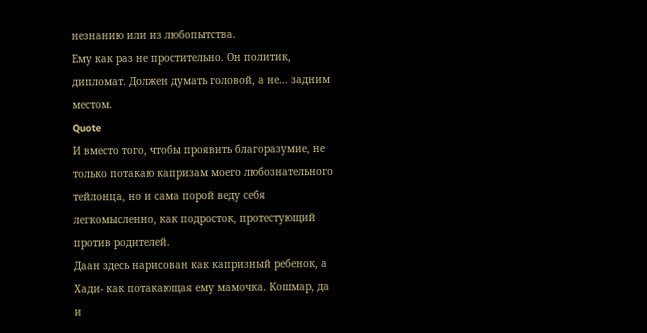незнанию или из любопытства.
Ему как раз не простительно. Он политик, дипломат. Должен думать головой, а не... задним местом.
Quote
И вместо того, чтобы проявить благоразумие, не только потакаю капризам моего любознательного тейлонца, но и сама порой веду себя легкомысленно, как подросток, протестующий против родителей.
Даан здесь нарисован как капризный ребенок, а Хади- как потакающая ему мамочка. Кошмар, да и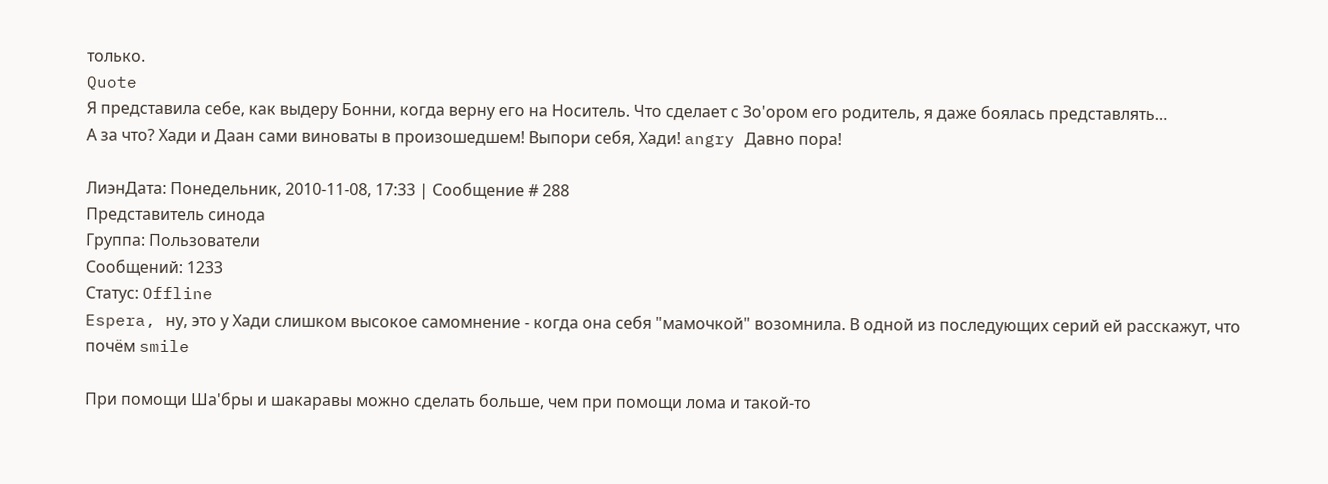только.
Quote
Я представила себе, как выдеру Бонни, когда верну его на Носитель. Что сделает с Зо'ором его родитель, я даже боялась представлять…
А за что? Хади и Даан сами виноваты в произошедшем! Выпори себя, Хади! angry Давно пора!

ЛиэнДата: Понедельник, 2010-11-08, 17:33 | Сообщение # 288
Представитель синода
Группа: Пользователи
Сообщений: 1233
Статус: Offline
Espera, ну, это у Хади слишком высокое самомнение - когда она себя "мамочкой" возомнила. В одной из последующих серий ей расскажут, что почём smile

При помощи Ша'бры и шакаравы можно сделать больше, чем при помощи лома и такой-то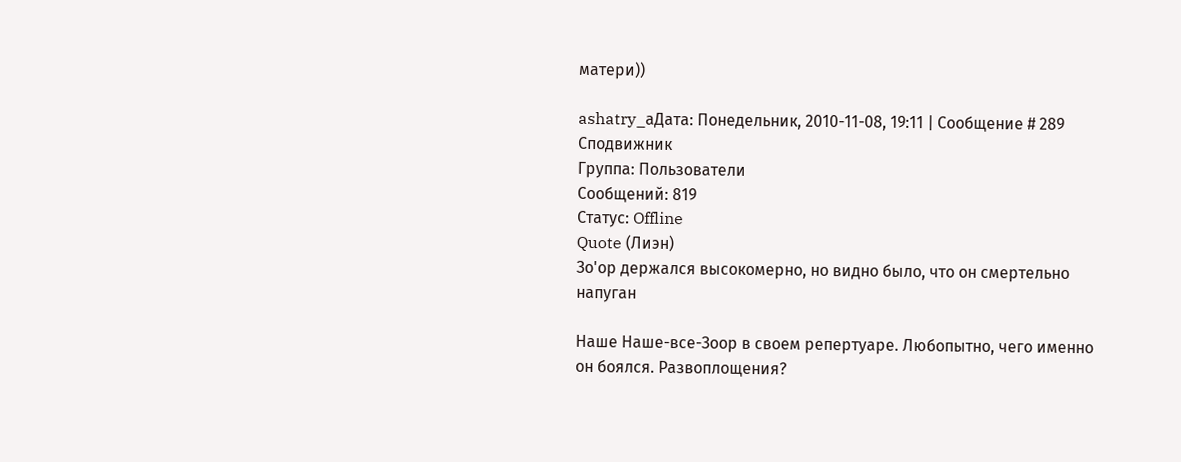матери))

ashatry_aДата: Понедельник, 2010-11-08, 19:11 | Сообщение # 289
Сподвижник
Группа: Пользователи
Сообщений: 819
Статус: Offline
Quote (Лиэн)
Зо'ор держался высокомерно, но видно было, что он смертельно напуган

Наше Наше-все-Зоор в своем репертуаре. Любопытно, чего именно он боялся. Развоплощения?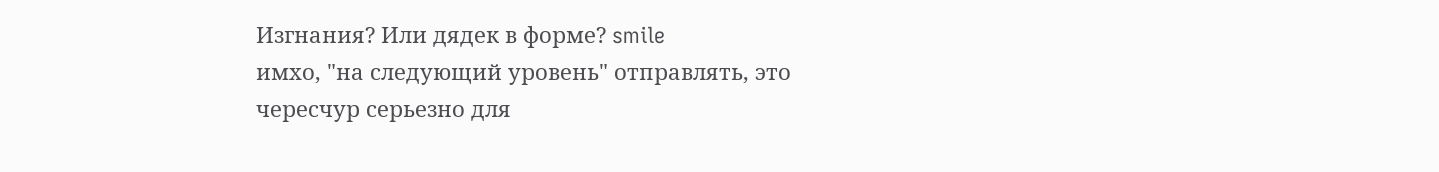Изгнания? Или дядек в форме? smile
имхо, "на следующий уровень" отправлять, это чересчур серьезно для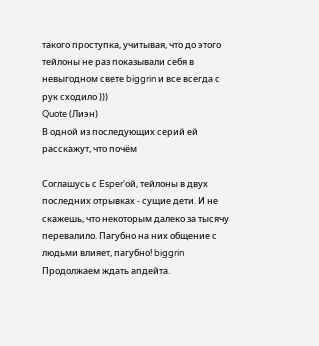такого проступка, учитывая, что до этого тейлоны не раз показывали себя в невыгодном свете biggrin и все всегда с рук сходило )))
Quote (Лиэн)
В одной из последующих серий ей расскажут, что почём

Соглашусь с Esper'ой, тейлоны в двух последних отрывках - сущие дети. И не скажешь, что некоторым далеко за тысячу перевалило. Пагубно на них общение с людьми влияет, пагубно! biggrin Продолжаем ждать апдейта.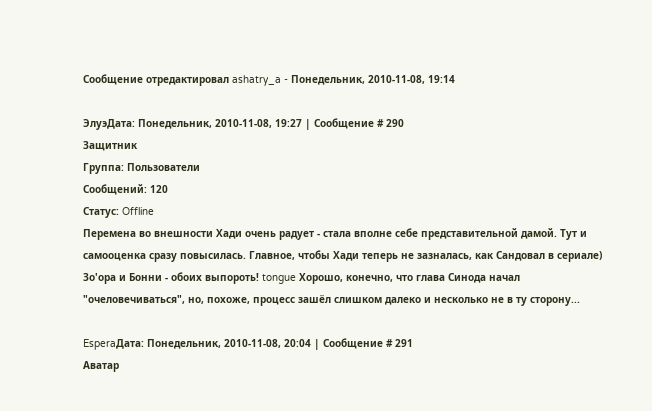Сообщение отредактировал ashatry_a - Понедельник, 2010-11-08, 19:14

ЭлуэДата: Понедельник, 2010-11-08, 19:27 | Сообщение # 290
Защитник
Группа: Пользователи
Сообщений: 120
Статус: Offline
Перемена во внешности Хади очень радует - стала вполне себе представительной дамой. Тут и самооценка сразу повысилась. Главное, чтобы Хади теперь не зазналась, как Сандовал в сериале)
Зо'ора и Бонни - обоих выпороть! tongue Хорошо, конечно, что глава Синода начал "очеловечиваться", но, похоже, процесс зашёл слишком далеко и несколько не в ту сторону...

EsperaДата: Понедельник, 2010-11-08, 20:04 | Сообщение # 291
Аватар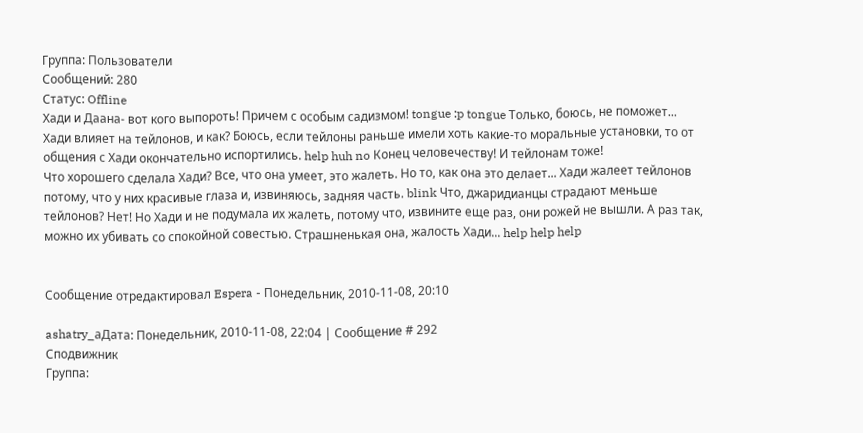Группа: Пользователи
Сообщений: 280
Статус: Offline
Хади и Даана- вот кого выпороть! Причем с особым садизмом! tongue :p tongue Только, боюсь, не поможет... Хади влияет на тейлонов, и как? Боюсь, если тейлоны раньше имели хоть какие-то моральные установки, то от общения с Хади окончательно испортились. help huh no Конец человечеству! И тейлонам тоже!
Что хорошего сделала Хади? Все, что она умеет, это жалеть. Но то, как она это делает... Хади жалеет тейлонов потому, что у них красивые глаза и, извиняюсь, задняя часть. blink Что, джаридианцы страдают меньше тейлонов? Нет! Но Хади и не подумала их жалеть, потому что, извините еще раз, они рожей не вышли. А раз так, можно их убивать со спокойной совестью. Страшненькая она, жалость Хади... help help help


Сообщение отредактировал Espera - Понедельник, 2010-11-08, 20:10

ashatry_aДата: Понедельник, 2010-11-08, 22:04 | Сообщение # 292
Сподвижник
Группа: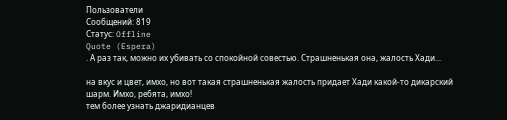Пользователи
Сообщений: 819
Статус: Offline
Quote (Espera)
. А раз так, можно их убивать со спокойной совестью. Страшненькая она, жалость Хади...

на вкус и цвет, имхо, но вот такая страшненькая жалость придает Хади какой-то дикарский шарм. Имхо, ребята, имхо!
тем более узнать джаридианцев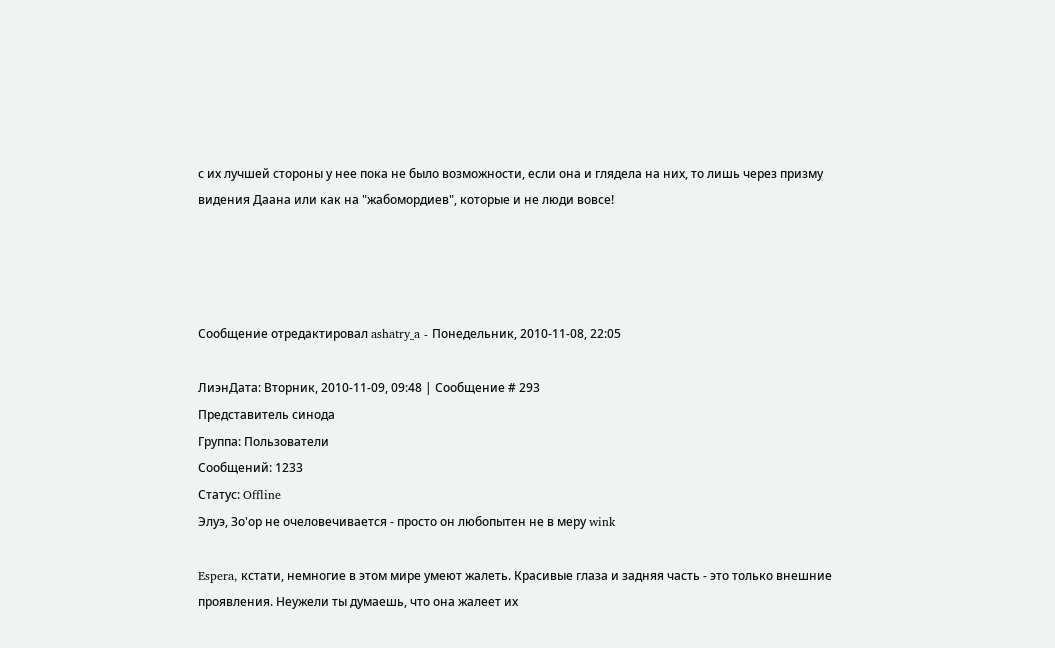с их лучшей стороны у нее пока не было возможности, если она и глядела на них, то лишь через призму видения Даана или как на "жабомордиев", которые и не люди вовсе!




Сообщение отредактировал ashatry_a - Понедельник, 2010-11-08, 22:05

ЛиэнДата: Вторник, 2010-11-09, 09:48 | Сообщение # 293
Представитель синода
Группа: Пользователи
Сообщений: 1233
Статус: Offline
Элуэ, Зо'ор не очеловечивается - просто он любопытен не в меру wink

Espera, кстати, немногие в этом мире умеют жалеть. Красивые глаза и задняя часть - это только внешние проявления. Неужели ты думаешь, что она жалеет их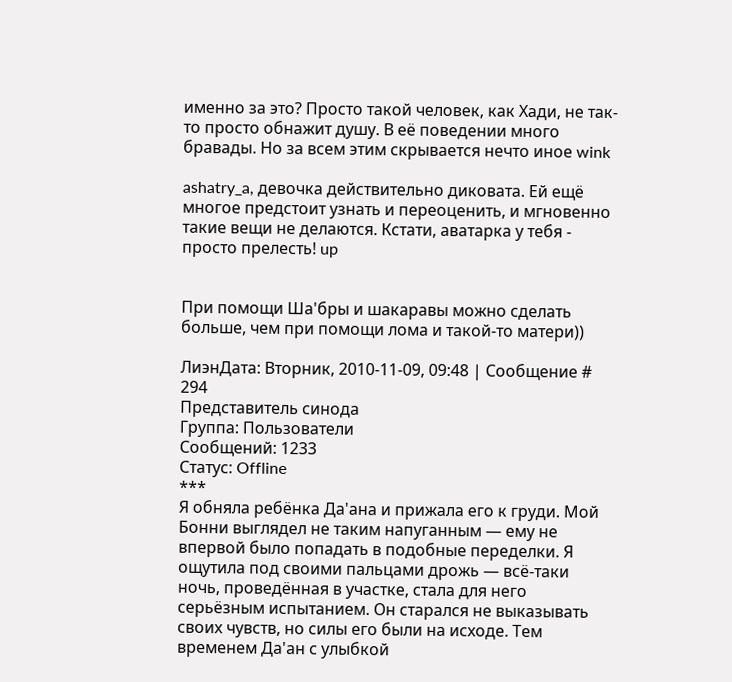именно за это? Просто такой человек, как Хади, не так-то просто обнажит душу. В её поведении много бравады. Но за всем этим скрывается нечто иное wink

ashatry_a, девочка действительно диковата. Ей ещё многое предстоит узнать и переоценить, и мгновенно такие вещи не делаются. Кстати, аватарка у тебя - просто прелесть! up


При помощи Ша'бры и шакаравы можно сделать больше, чем при помощи лома и такой-то матери))

ЛиэнДата: Вторник, 2010-11-09, 09:48 | Сообщение # 294
Представитель синода
Группа: Пользователи
Сообщений: 1233
Статус: Offline
***
Я обняла ребёнка Да'ана и прижала его к груди. Мой Бонни выглядел не таким напуганным — ему не впервой было попадать в подобные переделки. Я ощутила под своими пальцами дрожь — всё-таки ночь, проведённая в участке, стала для него серьёзным испытанием. Он старался не выказывать своих чувств, но силы его были на исходе. Тем временем Да'ан с улыбкой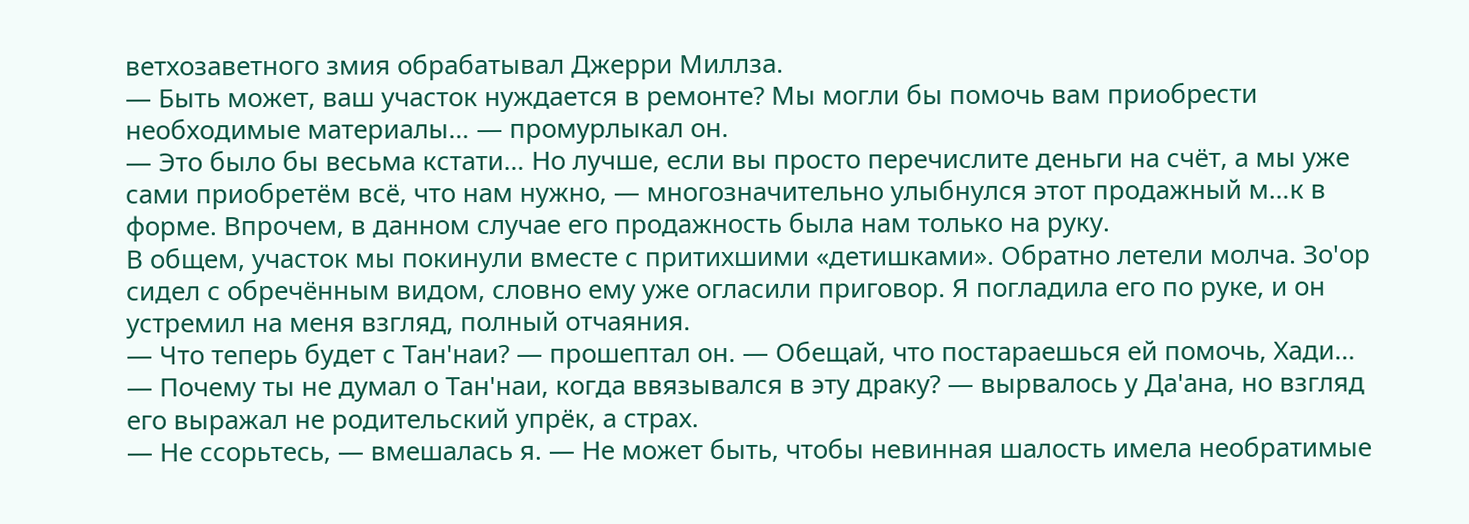ветхозаветного змия обрабатывал Джерри Миллза.
— Быть может, ваш участок нуждается в ремонте? Мы могли бы помочь вам приобрести необходимые материалы… — промурлыкал он.
— Это было бы весьма кстати… Но лучше, если вы просто перечислите деньги на счёт, а мы уже сами приобретём всё, что нам нужно, — многозначительно улыбнулся этот продажный м…к в форме. Впрочем, в данном случае его продажность была нам только на руку.
В общем, участок мы покинули вместе с притихшими «детишками». Обратно летели молча. Зо'ор сидел с обречённым видом, словно ему уже огласили приговор. Я погладила его по руке, и он устремил на меня взгляд, полный отчаяния.
— Что теперь будет с Тан'наи? — прошептал он. — Обещай, что постараешься ей помочь, Хади…
— Почему ты не думал о Тан'наи, когда ввязывался в эту драку? — вырвалось у Да'ана, но взгляд его выражал не родительский упрёк, а страх.
— Не ссорьтесь, — вмешалась я. — Не может быть, чтобы невинная шалость имела необратимые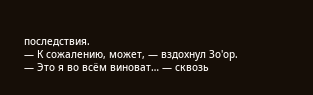последствия.
— К сожалению, может, — вздохнул Зо'ор.
— Это я во всём виноват… — сквозь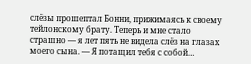слёзы прошептал Бонни, прижимаясь к своему тейлонскому брату. Теперь и мне стало страшно — я лет пять не видела слёз на глазах моего сына. — Я потащил тебя с собой…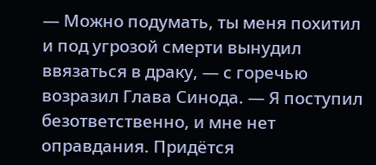— Можно подумать, ты меня похитил и под угрозой смерти вынудил ввязаться в драку, — с горечью возразил Глава Синода. — Я поступил безответственно, и мне нет оправдания. Придётся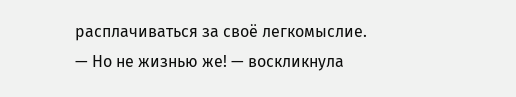расплачиваться за своё легкомыслие.
— Но не жизнью же! — воскликнула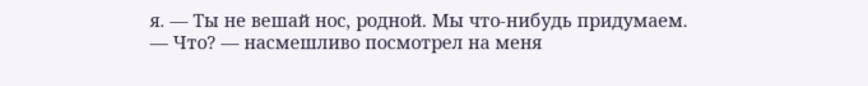я. — Ты не вешай нос, родной. Мы что-нибудь придумаем.
— Что? — насмешливо посмотрел на меня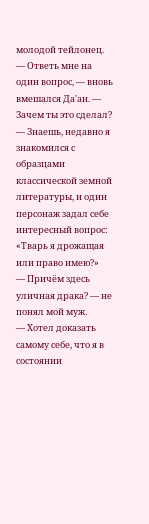молодой тейлонец.
— Ответь мне на один вопрос, — вновь вмешался Да'ан. — Зачем ты это сделал?
— Знаешь, недавно я знакомился с образцами классической земной литературы, и один персонаж задал себе интересный вопрос: «Тварь я дрожащая или право имею?»
— Причём здесь уличная драка? — не понял мой муж.
— Хотел доказать самому себе, что я в состоянии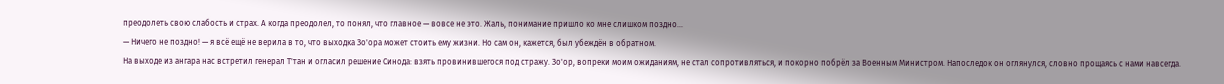преодолеть свою слабость и страх. А когда преодолел, то понял, что главное — вовсе не это. Жаль, понимание пришло ко мне слишком поздно…
— Ничего не поздно! — я всё ещё не верила в то, что выходка Зо'ора может стоить ему жизни. Но сам он, кажется, был убеждён в обратном.
На выходе из ангара нас встретил генерал Т'тан и огласил решение Синода: взять провинившегося под стражу. Зо'ор, вопреки моим ожиданиям, не стал сопротивляться, и покорно побрёл за Военным Министром. Напоследок он оглянулся, словно прощаясь с нами навсегда.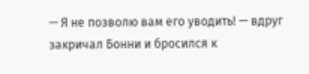— Я не позволю вам его уводить! — вдруг закричал Бонни и бросился к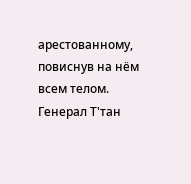арестованному, повиснув на нём всем телом. Генерал Т'тан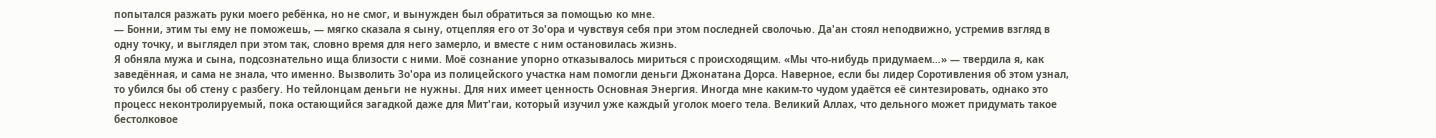попытался разжать руки моего ребёнка, но не смог, и вынужден был обратиться за помощью ко мне.
— Бонни, этим ты ему не поможешь, — мягко сказала я сыну, отцепляя его от Зо'ора и чувствуя себя при этом последней сволочью. Да'ан стоял неподвижно, устремив взгляд в одну точку, и выглядел при этом так, словно время для него замерло, и вместе с ним остановилась жизнь.
Я обняла мужа и сына, подсознательно ища близости с ними. Моё сознание упорно отказывалось мириться с происходящим. «Мы что-нибудь придумаем…» — твердила я, как заведённая, и сама не знала, что именно. Вызволить Зо'ора из полицейского участка нам помогли деньги Джонатана Дорса. Наверное, если бы лидер Соротивления об этом узнал, то убился бы об стену с разбегу. Но тейлонцам деньги не нужны. Для них имеет ценность Основная Энергия. Иногда мне каким-то чудом удаётся её синтезировать, однако это процесс неконтролируемый, пока остающийся загадкой даже для Мит'гаи, который изучил уже каждый уголок моего тела. Великий Аллах, что дельного может придумать такое бестолковое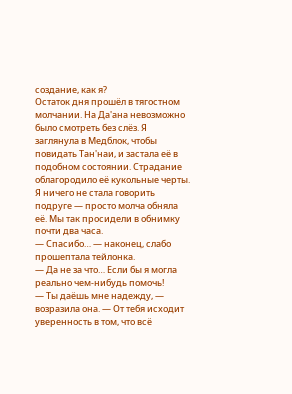создание, как я?
Остаток дня прошёл в тягостном молчании. На Да'ана невозможно было смотреть без слёз. Я заглянула в Медблок, чтобы повидать Тан'наи, и застала её в подобном состоянии. Страдание облагородило её кукольные черты. Я ничего не стала говорить подруге — просто молча обняла её. Мы так просидели в обнимку почти два часа.
— Спасибо… — наконец, слабо прошептала тейлонка.
— Да не за что… Если бы я могла реально чем-нибудь помочь!
— Ты даёшь мне надежду, — возразила она. — От тебя исходит уверенность в том, что всё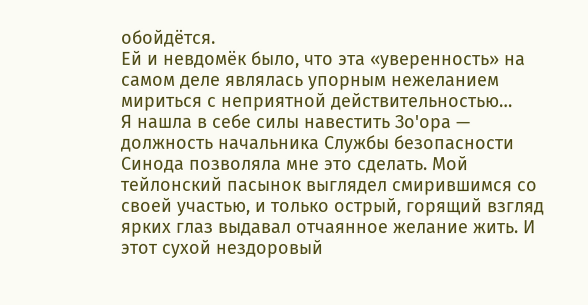обойдётся.
Ей и невдомёк было, что эта «уверенность» на самом деле являлась упорным нежеланием мириться с неприятной действительностью…
Я нашла в себе силы навестить Зо'ора — должность начальника Службы безопасности Синода позволяла мне это сделать. Мой тейлонский пасынок выглядел смирившимся со своей участью, и только острый, горящий взгляд ярких глаз выдавал отчаянное желание жить. И этот сухой нездоровый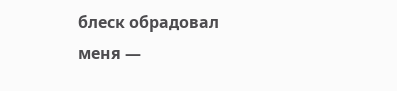блеск обрадовал меня —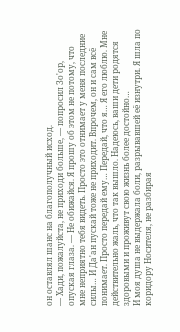он оставлял шанс на благополучный исход.
— Хади, пожалуйста, не приходи больше, — попросил Зо'ор, опуская глаза. — Не обижайся. Я прошу об этом не потому, что мне неприятно тебя видеть. Просто это отнимает у меня последние силы… И Да'ан пускай тоже не приходит. Впрочем, он и сам всё понимает. Просто передай ему… Передай, что я… Я его люблю. Мне действительно жаль, что так вышло. Надеюсь, ваши дети родятся здоровыми и проживут свою жизнь более достойно…
И моя душа не выдержала боли, разрывавшей её изнутри. Я шла по коридору Носителя, не разбирая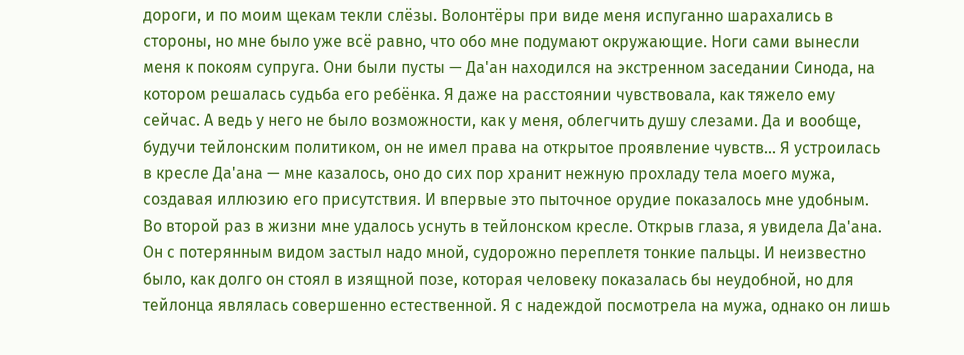дороги, и по моим щекам текли слёзы. Волонтёры при виде меня испуганно шарахались в стороны, но мне было уже всё равно, что обо мне подумают окружающие. Ноги сами вынесли меня к покоям супруга. Они были пусты — Да'ан находился на экстренном заседании Синода, на котором решалась судьба его ребёнка. Я даже на расстоянии чувствовала, как тяжело ему сейчас. А ведь у него не было возможности, как у меня, облегчить душу слезами. Да и вообще, будучи тейлонским политиком, он не имел права на открытое проявление чувств... Я устроилась в кресле Да'ана — мне казалось, оно до сих пор хранит нежную прохладу тела моего мужа, создавая иллюзию его присутствия. И впервые это пыточное орудие показалось мне удобным.
Во второй раз в жизни мне удалось уснуть в тейлонском кресле. Открыв глаза, я увидела Да'ана. Он с потерянным видом застыл надо мной, судорожно переплетя тонкие пальцы. И неизвестно было, как долго он стоял в изящной позе, которая человеку показалась бы неудобной, но для тейлонца являлась совершенно естественной. Я с надеждой посмотрела на мужа, однако он лишь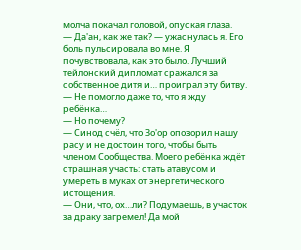молча покачал головой, опуская глаза.
— Да'ан, как же так? — ужаснулась я. Его боль пульсировала во мне. Я почувствовала, как это было. Лучший тейлонский дипломат сражался за собственное дитя и… проиграл эту битву.
— Не помогло даже то, что я жду ребёнка…
— Но почему?
— Синод счёл, что Зо'ор опозорил нашу расу и не достоин того, чтобы быть членом Сообщества. Моего ребёнка ждёт страшная участь: стать атавусом и умереть в муках от энергетического истощения.
— Они, что, ох…ли? Подумаешь, в участок за драку загремел! Да мой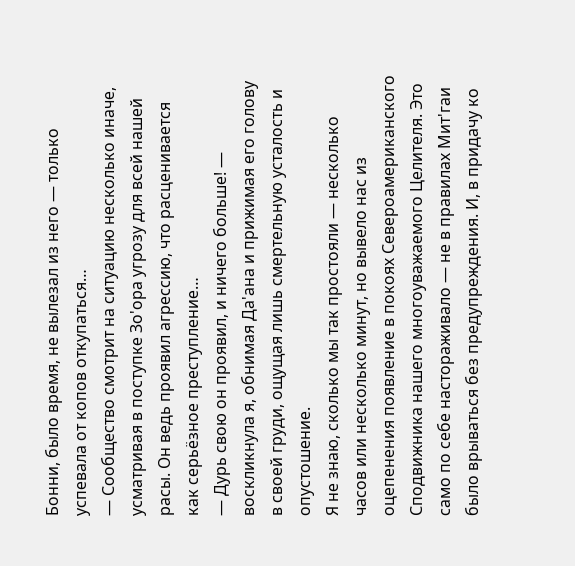Бонни, было время, не вылезал из него — только успевала от копов откупаться…
— Сообщество смотрит на ситуацию несколько иначе, усматривая в поступке Зо'ора угрозу для всей нашей расы. Он ведь проявил агрессию, что расценивается как серьёзное преступление…
— Дурь свою он проявил, и ничего больше! — воскликнула я, обнимая Да'ана и прижимая его голову в своей груди, ощущая лишь смертельную усталость и опустошение.
Я не знаю, сколько мы так простояли — несколько часов или несколько минут, но вывело нас из оцепенения появление в покоях Североамериканского Сподвижника нашего многоуважаемого Целителя. Это само по себе настораживало — не в правилах Мит'гаи было врываться без предупреждения. И, в придачу ко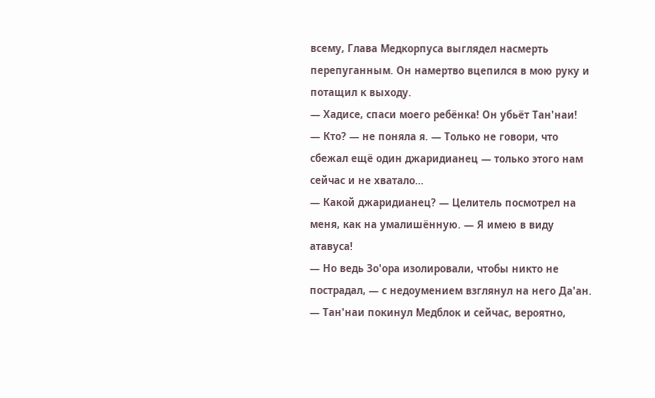всему, Глава Медкорпуса выглядел насмерть перепуганным. Он намертво вцепился в мою руку и потащил к выходу.
— Хадисе, спаси моего ребёнка! Он убьёт Тан'наи!
— Кто? — не поняла я. — Только не говори, что сбежал ещё один джаридианец — только этого нам сейчас и не хватало…
— Какой джаридианец? — Целитель посмотрел на меня, как на умалишённую. — Я имею в виду атавуса!
— Но ведь Зо'ора изолировали, чтобы никто не пострадал, — с недоумением взглянул на него Да'ан.
— Тан'наи покинул Медблок и сейчас, вероятно,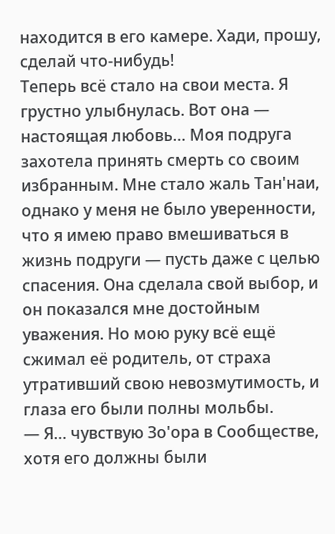находится в его камере. Хади, прошу, сделай что-нибудь!
Теперь всё стало на свои места. Я грустно улыбнулась. Вот она — настоящая любовь… Моя подруга захотела принять смерть со своим избранным. Мне стало жаль Тан'наи, однако у меня не было уверенности, что я имею право вмешиваться в жизнь подруги — пусть даже с целью спасения. Она сделала свой выбор, и он показался мне достойным уважения. Но мою руку всё ещё сжимал её родитель, от страха утративший свою невозмутимость, и глаза его были полны мольбы.
— Я… чувствую Зо'ора в Сообществе, хотя его должны были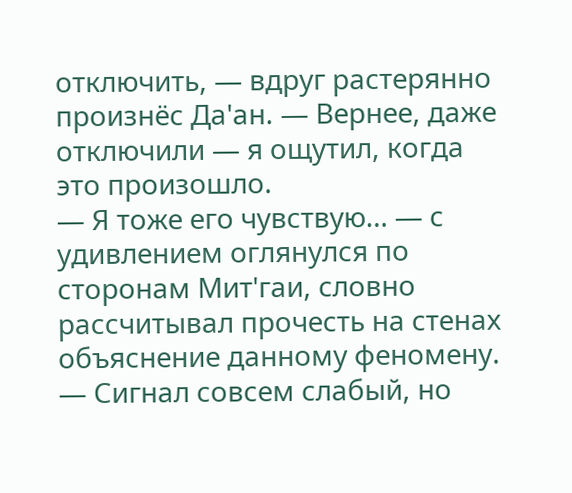отключить, — вдруг растерянно произнёс Да'ан. — Вернее, даже отключили — я ощутил, когда это произошло.
— Я тоже его чувствую… — с удивлением оглянулся по сторонам Мит'гаи, словно рассчитывал прочесть на стенах объяснение данному феномену. — Сигнал совсем слабый, но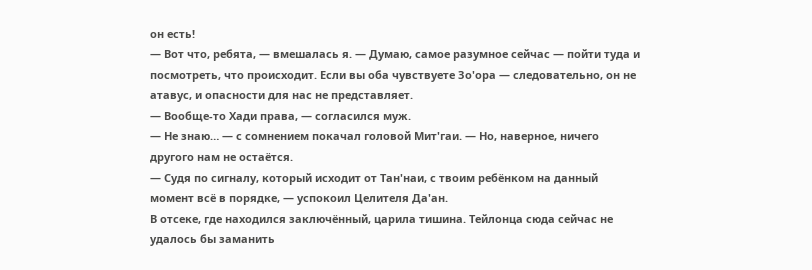он есть!
— Вот что, ребята, — вмешалась я. — Думаю, самое разумное сейчас — пойти туда и посмотреть, что происходит. Если вы оба чувствуете Зо'ора — следовательно, он не атавус, и опасности для нас не представляет.
— Вообще-то Хади права, — согласился муж.
— Не знаю… — с сомнением покачал головой Мит'гаи. — Но, наверное, ничего другого нам не остаётся.
— Судя по сигналу, который исходит от Тан'наи, с твоим ребёнком на данный момент всё в порядке, — успокоил Целителя Да'ан.
В отсеке, где находился заключённый, царила тишина. Тейлонца сюда сейчас не удалось бы заманить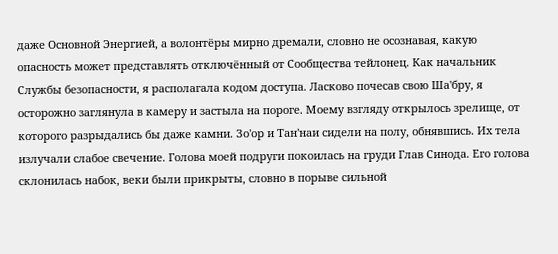даже Основной Энергией, а волонтёры мирно дремали, словно не осознавая, какую опасность может представлять отключённый от Сообщества тейлонец. Как начальник Службы безопасности, я располагала кодом доступа. Ласково почесав свою Ша'бру, я осторожно заглянула в камеру и застыла на пороге. Моему взгляду открылось зрелище, от которого разрыдались бы даже камни. Зо'ор и Тан'наи сидели на полу, обнявшись. Их тела излучали слабое свечение. Голова моей подруги покоилась на груди Глав Синода. Его голова склонилась набок, веки были прикрыты, словно в порыве сильной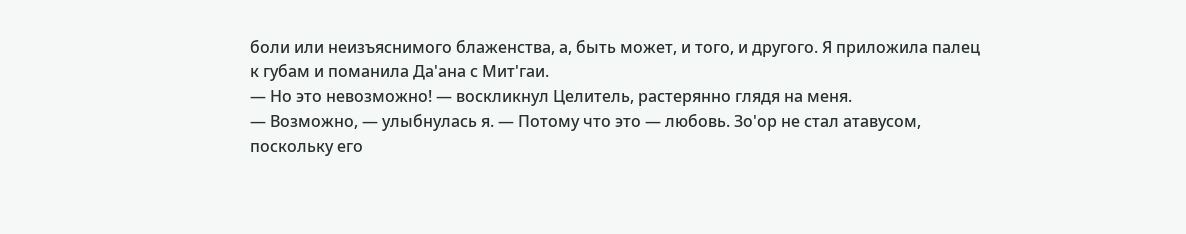боли или неизъяснимого блаженства, а, быть может, и того, и другого. Я приложила палец к губам и поманила Да'ана с Мит'гаи.
— Но это невозможно! — воскликнул Целитель, растерянно глядя на меня.
— Возможно, — улыбнулась я. — Потому что это — любовь. Зо'ор не стал атавусом, поскольку его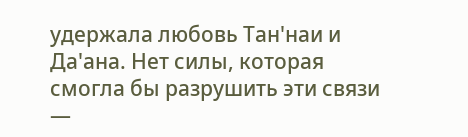удержала любовь Тан'наи и Да'ана. Нет силы, которая смогла бы разрушить эти связи —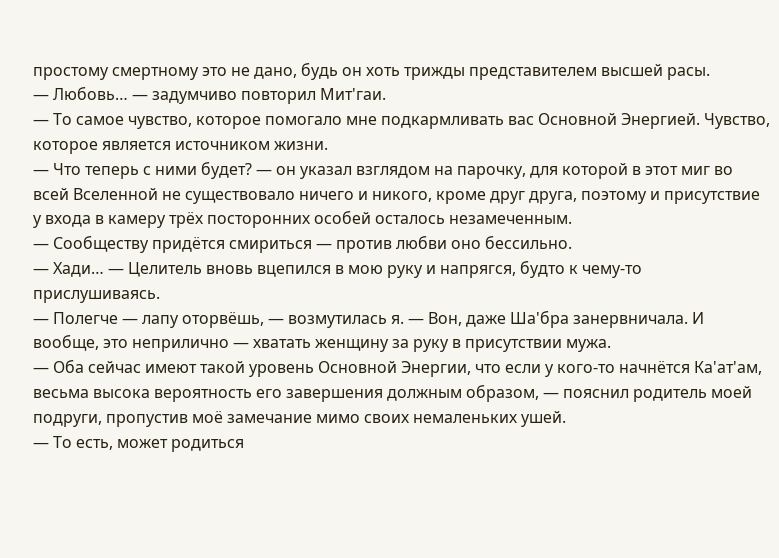простому смертному это не дано, будь он хоть трижды представителем высшей расы.
— Любовь… — задумчиво повторил Мит'гаи.
— То самое чувство, которое помогало мне подкармливать вас Основной Энергией. Чувство, которое является источником жизни.
— Что теперь с ними будет? — он указал взглядом на парочку, для которой в этот миг во всей Вселенной не существовало ничего и никого, кроме друг друга, поэтому и присутствие у входа в камеру трёх посторонних особей осталось незамеченным.
— Сообществу придётся смириться — против любви оно бессильно.
— Хади… — Целитель вновь вцепился в мою руку и напрягся, будто к чему-то прислушиваясь.
— Полегче — лапу оторвёшь, — возмутилась я. — Вон, даже Ша'бра занервничала. И вообще, это неприлично — хватать женщину за руку в присутствии мужа.
— Оба сейчас имеют такой уровень Основной Энергии, что если у кого-то начнётся Ка'ат'ам, весьма высока вероятность его завершения должным образом, — пояснил родитель моей подруги, пропустив моё замечание мимо своих немаленьких ушей.
— То есть, может родиться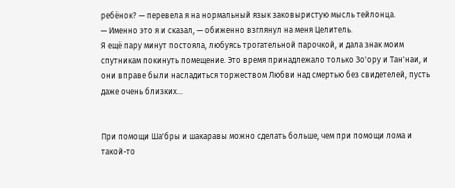ребёнок? — перевела я на нормальный язык заковыристую мысль тейлонца.
— Именно это я и сказал, — обиженно взглянул на меня Целитель.
Я ещё пару минут постояла, любуясь трогательной парочкой, и дала знак моим спутникам покинуть помещение. Это время принадлежало только Зо'ору и Тан'наи, и они вправе были насладиться торжеством Любви над смертью без свидетелей, пусть даже очень близких…


При помощи Ша'бры и шакаравы можно сделать больше, чем при помощи лома и такой-то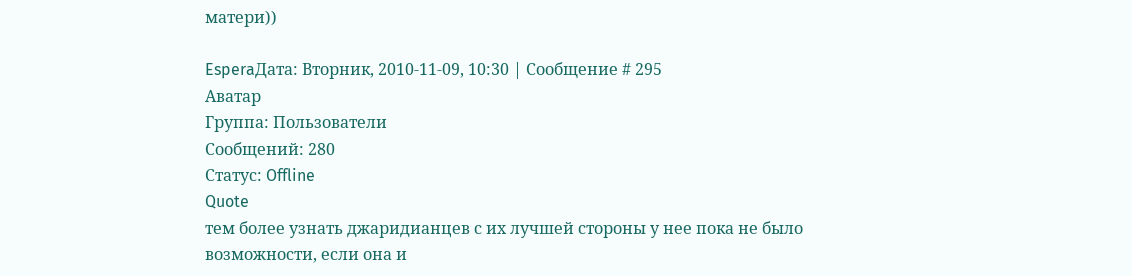матери))

EsperaДата: Вторник, 2010-11-09, 10:30 | Сообщение # 295
Аватар
Группа: Пользователи
Сообщений: 280
Статус: Offline
Quote
тем более узнать джаридианцев с их лучшей стороны у нее пока не было возможности, если она и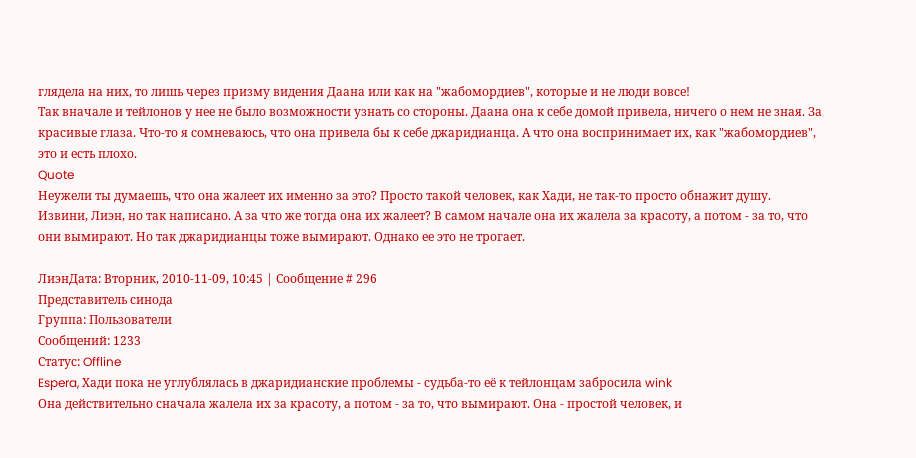глядела на них, то лишь через призму видения Даана или как на "жабомордиев", которые и не люди вовсе!
Так вначале и тейлонов у нее не было возможности узнать со стороны. Даана она к себе домой привела, ничего о нем не зная. За красивые глаза. Что-то я сомневаюсь, что она привела бы к себе джаридианца. А что она воспринимает их, как "жабомордиев", это и есть плохо.
Quote
Неужели ты думаешь, что она жалеет их именно за это? Просто такой человек, как Хади, не так-то просто обнажит душу.
Извини, Лиэн, но так написано. А за что же тогда она их жалеет? В самом начале она их жалела за красоту, а потом - за то, что они вымирают. Но так джаридианцы тоже вымирают. Однако ее это не трогает.

ЛиэнДата: Вторник, 2010-11-09, 10:45 | Сообщение # 296
Представитель синода
Группа: Пользователи
Сообщений: 1233
Статус: Offline
Espera, Хади пока не углублялась в джаридианские проблемы - судьба-то её к тейлонцам забросила wink
Она действительно сначала жалела их за красоту, а потом - за то, что вымирают. Она - простой человек, и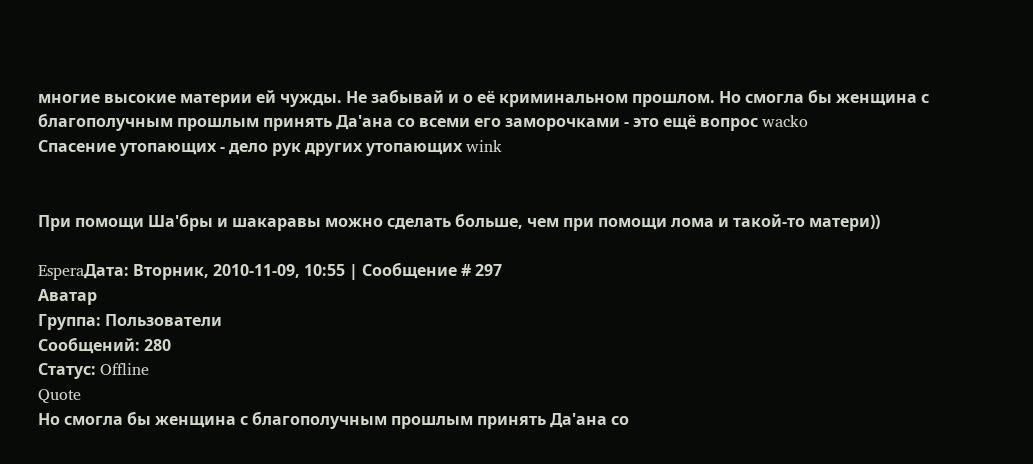многие высокие материи ей чужды. Не забывай и о её криминальном прошлом. Но смогла бы женщина с благополучным прошлым принять Да'ана со всеми его заморочками - это ещё вопрос wacko
Спасение утопающих - дело рук других утопающих wink


При помощи Ша'бры и шакаравы можно сделать больше, чем при помощи лома и такой-то матери))

EsperaДата: Вторник, 2010-11-09, 10:55 | Сообщение # 297
Аватар
Группа: Пользователи
Сообщений: 280
Статус: Offline
Quote
Но смогла бы женщина с благополучным прошлым принять Да'ана со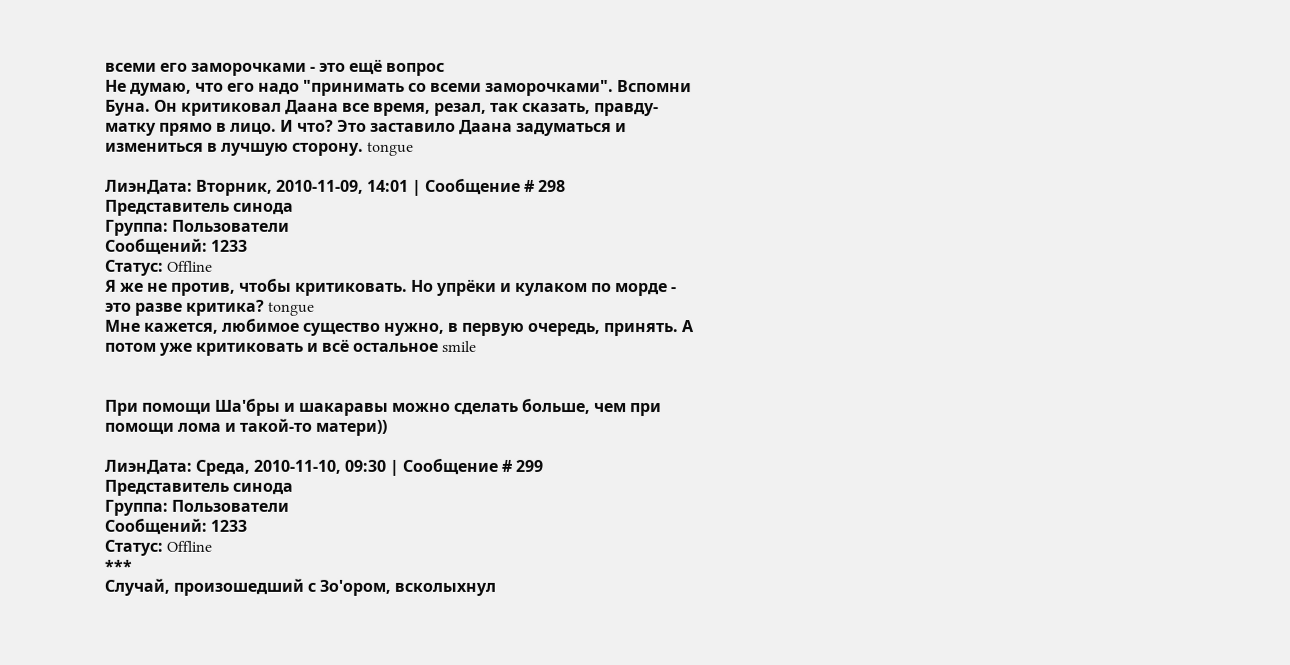всеми его заморочками - это ещё вопрос
Не думаю, что его надо "принимать со всеми заморочками". Вспомни Буна. Он критиковал Даана все время, резал, так сказать, правду-матку прямо в лицо. И что? Это заставило Даана задуматься и измениться в лучшую сторону. tongue

ЛиэнДата: Вторник, 2010-11-09, 14:01 | Сообщение # 298
Представитель синода
Группа: Пользователи
Сообщений: 1233
Статус: Offline
Я же не против, чтобы критиковать. Но упрёки и кулаком по морде - это разве критика? tongue
Мне кажется, любимое существо нужно, в первую очередь, принять. А потом уже критиковать и всё остальное smile


При помощи Ша'бры и шакаравы можно сделать больше, чем при помощи лома и такой-то матери))

ЛиэнДата: Среда, 2010-11-10, 09:30 | Сообщение # 299
Представитель синода
Группа: Пользователи
Сообщений: 1233
Статус: Offline
***
Случай, произошедший с Зо'ором, всколыхнул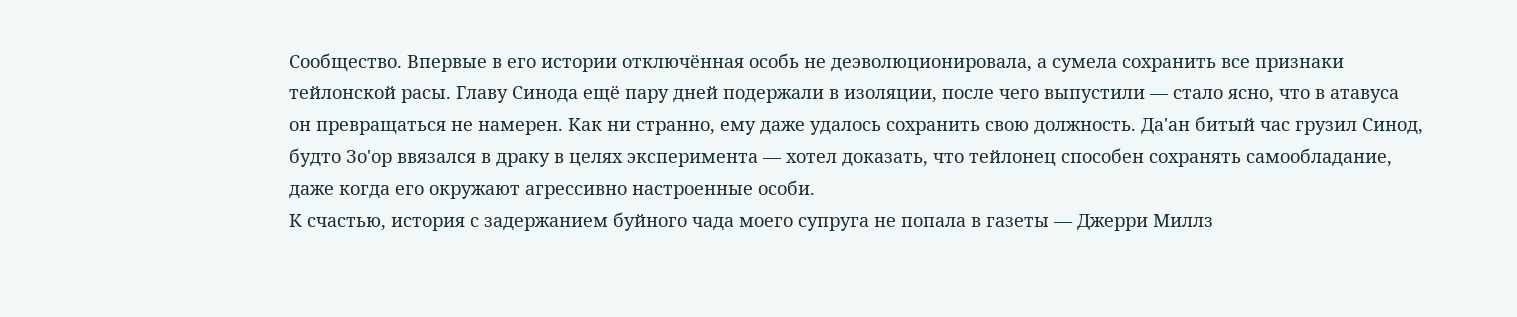Сообщество. Впервые в его истории отключённая особь не деэволюционировала, а сумела сохранить все признаки тейлонской расы. Главу Синода ещё пару дней подержали в изоляции, после чего выпустили — стало ясно, что в атавуса он превращаться не намерен. Как ни странно, ему даже удалось сохранить свою должность. Да'ан битый час грузил Синод, будто Зо'ор ввязался в драку в целях эксперимента — хотел доказать, что тейлонец способен сохранять самообладание, даже когда его окружают агрессивно настроенные особи.
К счастью, история с задержанием буйного чада моего супруга не попала в газеты — Джерри Миллз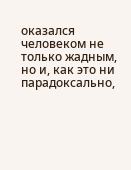оказался человеком не только жадным, но и, как это ни парадоксально,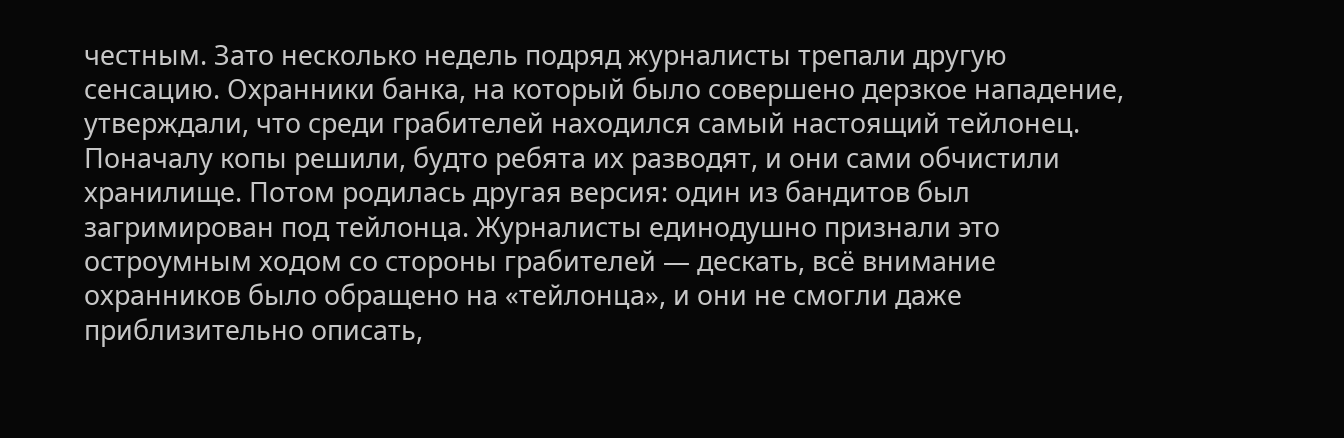честным. Зато несколько недель подряд журналисты трепали другую сенсацию. Охранники банка, на который было совершено дерзкое нападение, утверждали, что среди грабителей находился самый настоящий тейлонец. Поначалу копы решили, будто ребята их разводят, и они сами обчистили хранилище. Потом родилась другая версия: один из бандитов был загримирован под тейлонца. Журналисты единодушно признали это остроумным ходом со стороны грабителей — дескать, всё внимание охранников было обращено на «тейлонца», и они не смогли даже приблизительно описать,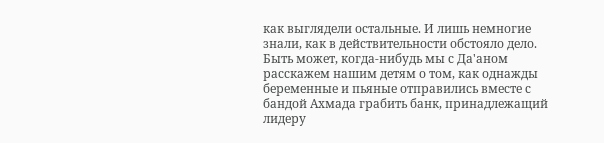как выглядели остальные. И лишь немногие знали, как в действительности обстояло дело. Быть может, когда-нибудь мы с Да'аном расскажем нашим детям о том, как однажды беременные и пьяные отправились вместе с бандой Ахмада грабить банк, принадлежащий лидеру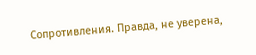Сопротивления. Правда, не уверена,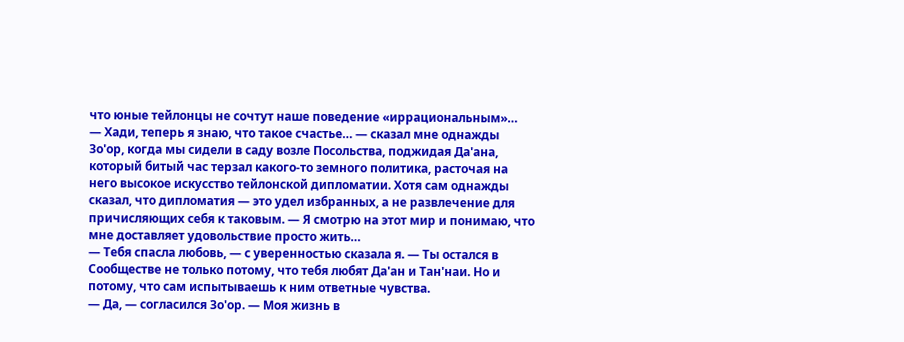что юные тейлонцы не сочтут наше поведение «иррациональным»…
— Хади, теперь я знаю, что такое счастье… — сказал мне однажды Зо'ор, когда мы сидели в саду возле Посольства, поджидая Да'ана, который битый час терзал какого-то земного политика, расточая на него высокое искусство тейлонской дипломатии. Хотя сам однажды сказал, что дипломатия — это удел избранных, а не развлечение для причисляющих себя к таковым. — Я смотрю на этот мир и понимаю, что мне доставляет удовольствие просто жить…
— Тебя спасла любовь, — с уверенностью сказала я. — Ты остался в Сообществе не только потому, что тебя любят Да'ан и Тан'наи. Но и потому, что сам испытываешь к ним ответные чувства.
— Да, — согласился Зо'ор. — Моя жизнь в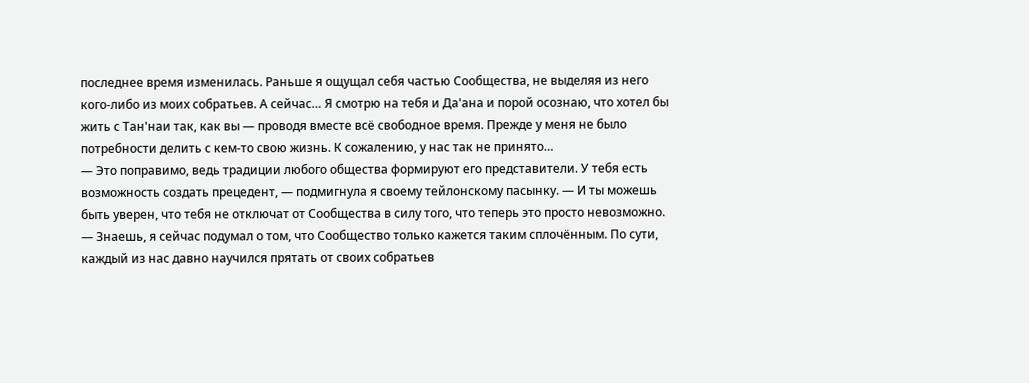последнее время изменилась. Раньше я ощущал себя частью Сообщества, не выделяя из него кого-либо из моих собратьев. А сейчас… Я смотрю на тебя и Да'ана и порой осознаю, что хотел бы жить с Тан'наи так, как вы — проводя вместе всё свободное время. Прежде у меня не было потребности делить с кем-то свою жизнь. К сожалению, у нас так не принято…
— Это поправимо, ведь традиции любого общества формируют его представители. У тебя есть возможность создать прецедент, — подмигнула я своему тейлонскому пасынку. — И ты можешь быть уверен, что тебя не отключат от Сообщества в силу того, что теперь это просто невозможно.
— Знаешь, я сейчас подумал о том, что Сообщество только кажется таким сплочённым. По сути, каждый из нас давно научился прятать от своих собратьев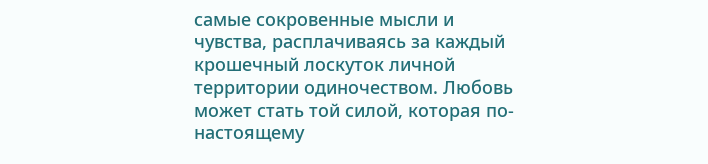самые сокровенные мысли и чувства, расплачиваясь за каждый крошечный лоскуток личной территории одиночеством. Любовь может стать той силой, которая по-настоящему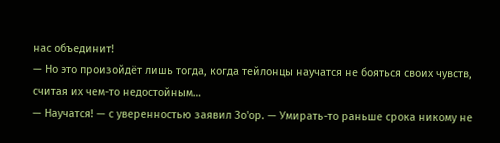нас объединит!
— Но это произойдёт лишь тогда, когда тейлонцы научатся не бояться своих чувств, считая их чем-то недостойным…
— Научатся! — с уверенностью заявил Зо'ор. — Умирать-то раньше срока никому не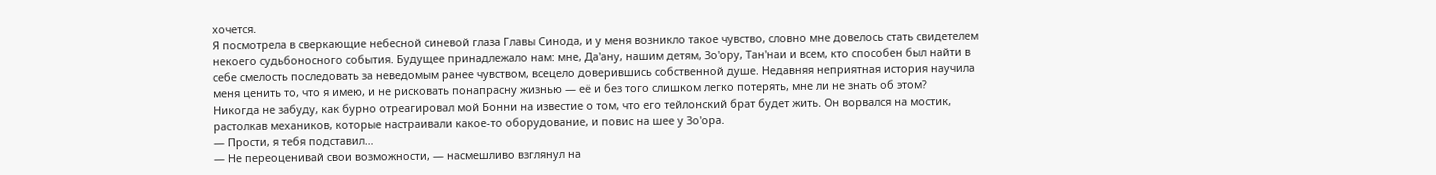хочется.
Я посмотрела в сверкающие небесной синевой глаза Главы Синода, и у меня возникло такое чувство, словно мне довелось стать свидетелем некоего судьбоносного события. Будущее принадлежало нам: мне, Да'ану, нашим детям, Зо'ору, Тан'наи и всем, кто способен был найти в себе смелость последовать за неведомым ранее чувством, всецело доверившись собственной душе. Недавняя неприятная история научила меня ценить то, что я имею, и не рисковать понапрасну жизнью — её и без того слишком легко потерять, мне ли не знать об этом?
Никогда не забуду, как бурно отреагировал мой Бонни на известие о том, что его тейлонский брат будет жить. Он ворвался на мостик, растолкав механиков, которые настраивали какое-то оборудование, и повис на шее у Зо'ора.
— Прости, я тебя подставил…
— Не переоценивай свои возможности, — насмешливо взглянул на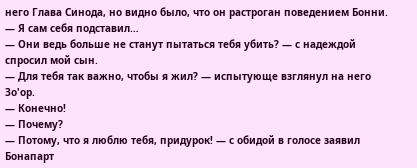него Глава Синода, но видно было, что он растроган поведением Бонни. — Я сам себя подставил…
— Они ведь больше не станут пытаться тебя убить? — с надеждой спросил мой сын.
— Для тебя так важно, чтобы я жил? — испытующе взглянул на него Зо'ор.
— Конечно!
— Почему?
— Потому, что я люблю тебя, придурок! — с обидой в голосе заявил Бонапарт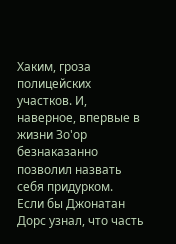Хаким, гроза полицейских участков. И, наверное, впервые в жизни Зо'ор безнаказанно позволил назвать себя придурком.
Если бы Джонатан Дорс узнал, что часть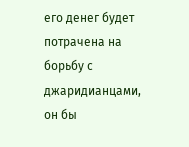его денег будет потрачена на борьбу с джаридианцами, он бы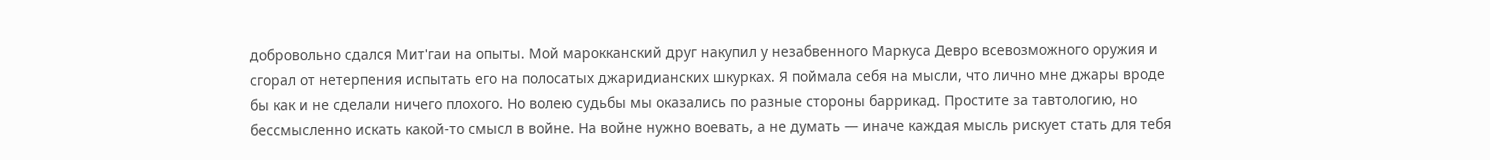добровольно сдался Мит'гаи на опыты. Мой марокканский друг накупил у незабвенного Маркуса Девро всевозможного оружия и сгорал от нетерпения испытать его на полосатых джаридианских шкурках. Я поймала себя на мысли, что лично мне джары вроде бы как и не сделали ничего плохого. Но волею судьбы мы оказались по разные стороны баррикад. Простите за тавтологию, но бессмысленно искать какой-то смысл в войне. На войне нужно воевать, а не думать — иначе каждая мысль рискует стать для тебя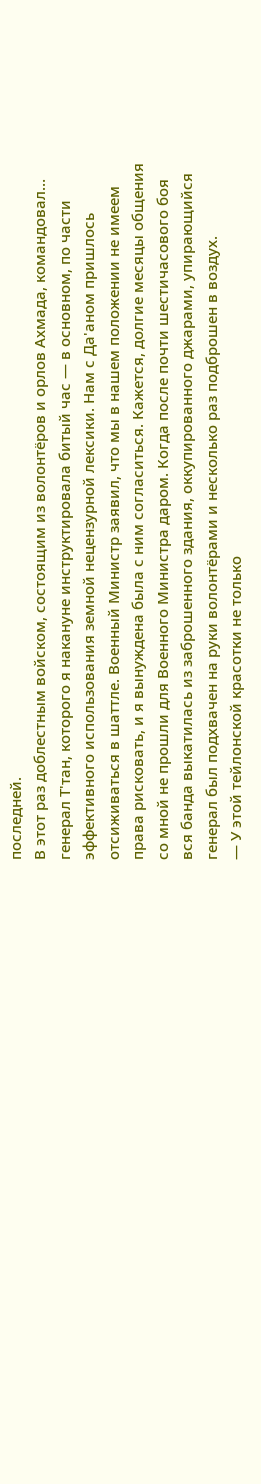последней.
В этот раз доблестным войском, состоящим из волонтёров и орлов Ахмада, командовал… генерал Т'тан, которого я накануне инструктировала битый час — в основном, по части эффективного использования земной нецензурной лексики. Нам с Да'аном пришлось отсиживаться в шаттле. Военный Министр заявил, что мы в нашем положении не имеем права рисковать, и я вынуждена была с ним согласиться. Кажется, долгие месяцы общения со мной не прошли для Военного Министра даром. Когда после почти шестичасового боя вся банда выкатилась из заброшенного здания, оккупированного джарами, упирающийся генерал был подхвачен на руки волонтёрами и несколько раз подброшен в воздух.
— У этой тейлонской красотки не только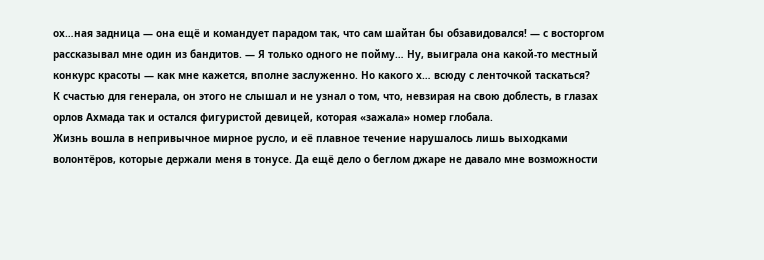ох…ная задница — она ещё и командует парадом так, что сам шайтан бы обзавидовался! — с восторгом рассказывал мне один из бандитов. — Я только одного не пойму… Ну, выиграла она какой-то местный конкурс красоты — как мне кажется, вполне заслуженно. Но какого х… всюду с ленточкой таскаться?
К счастью для генерала, он этого не слышал и не узнал о том, что, невзирая на свою доблесть, в глазах орлов Ахмада так и остался фигуристой девицей, которая «зажала» номер глобала.
Жизнь вошла в непривычное мирное русло, и её плавное течение нарушалось лишь выходками волонтёров, которые держали меня в тонусе. Да ещё дело о беглом джаре не давало мне возможности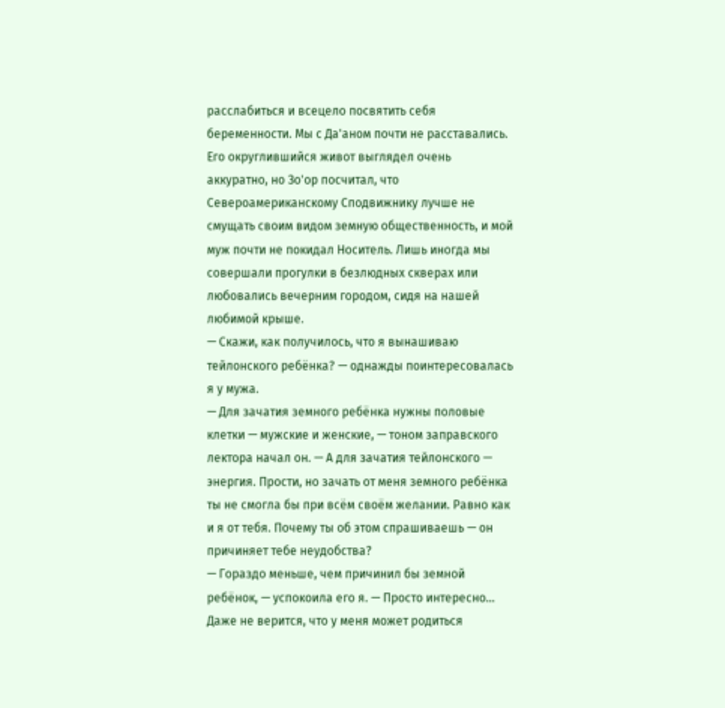расслабиться и всецело посвятить себя беременности. Мы с Да'аном почти не расставались. Его округлившийся живот выглядел очень аккуратно, но Зо'ор посчитал, что Североамериканскому Сподвижнику лучше не смущать своим видом земную общественность, и мой муж почти не покидал Носитель. Лишь иногда мы совершали прогулки в безлюдных скверах или любовались вечерним городом, сидя на нашей любимой крыше.
— Скажи, как получилось, что я вынашиваю тейлонского ребёнка? — однажды поинтересовалась я у мужа.
— Для зачатия земного ребёнка нужны половые клетки — мужские и женские, — тоном заправского лектора начал он. — А для зачатия тейлонского — энергия. Прости, но зачать от меня земного ребёнка ты не смогла бы при всём своём желании. Равно как и я от тебя. Почему ты об этом спрашиваешь — он причиняет тебе неудобства?
— Гораздо меньше, чем причинил бы земной ребёнок, — успокоила его я. — Просто интересно… Даже не верится, что у меня может родиться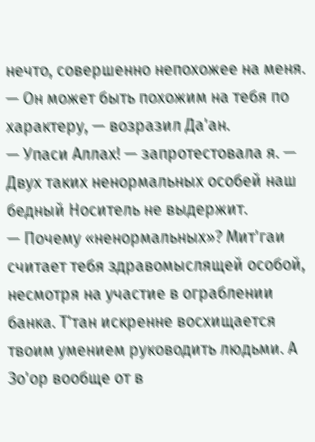нечто, совершенно непохожее на меня.
— Он может быть похожим на тебя по характеру, — возразил Да'ан.
— Упаси Аллах! — запротестовала я. — Двух таких ненормальных особей наш бедный Носитель не выдержит.
— Почему «ненормальных»? Мит'гаи считает тебя здравомыслящей особой, несмотря на участие в ограблении банка. Т'тан искренне восхищается твоим умением руководить людьми. А Зо'ор вообще от в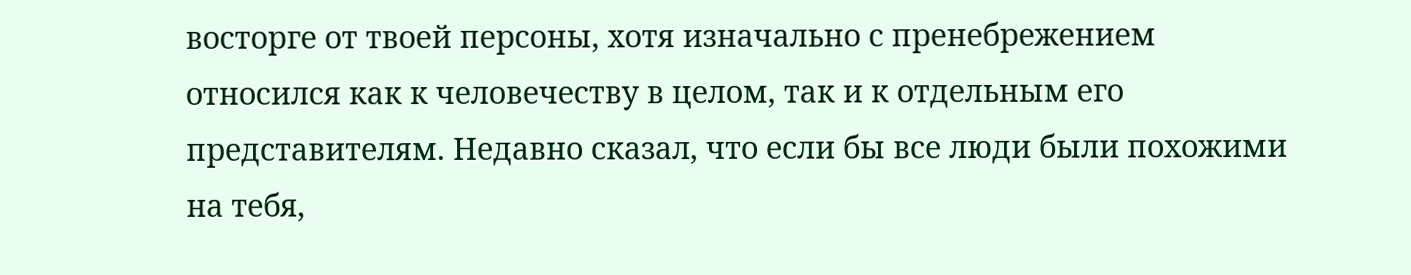восторге от твоей персоны, хотя изначально с пренебрежением относился как к человечеству в целом, так и к отдельным его представителям. Недавно сказал, что если бы все люди были похожими на тебя,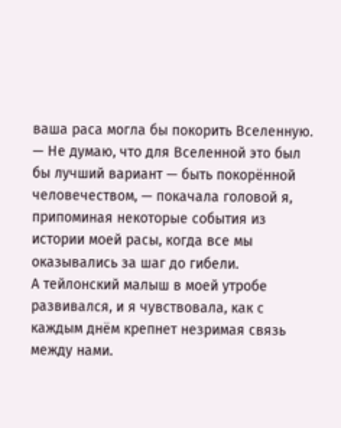ваша раса могла бы покорить Вселенную.
— Не думаю, что для Вселенной это был бы лучший вариант — быть покорённой человечеством, — покачала головой я, припоминая некоторые события из истории моей расы, когда все мы оказывались за шаг до гибели.
А тейлонский малыш в моей утробе развивался, и я чувствовала, как с каждым днём крепнет незримая связь между нами.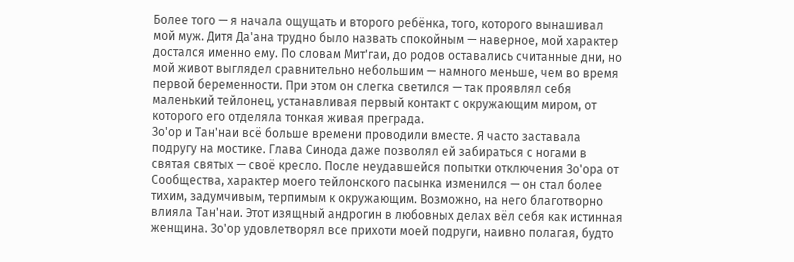Более того — я начала ощущать и второго ребёнка, того, которого вынашивал мой муж. Дитя Да'ана трудно было назвать спокойным — наверное, мой характер достался именно ему. По словам Мит'гаи, до родов оставались считанные дни, но мой живот выглядел сравнительно небольшим — намного меньше, чем во время первой беременности. При этом он слегка светился — так проявлял себя маленький тейлонец, устанавливая первый контакт с окружающим миром, от которого его отделяла тонкая живая преграда.
Зо'ор и Тан'наи всё больше времени проводили вместе. Я часто заставала подругу на мостике. Глава Синода даже позволял ей забираться с ногами в святая святых — своё кресло. После неудавшейся попытки отключения Зо'ора от Сообщества, характер моего тейлонского пасынка изменился — он стал более тихим, задумчивым, терпимым к окружающим. Возможно, на него благотворно влияла Тан'наи. Этот изящный андрогин в любовных делах вёл себя как истинная женщина. Зо'ор удовлетворял все прихоти моей подруги, наивно полагая, будто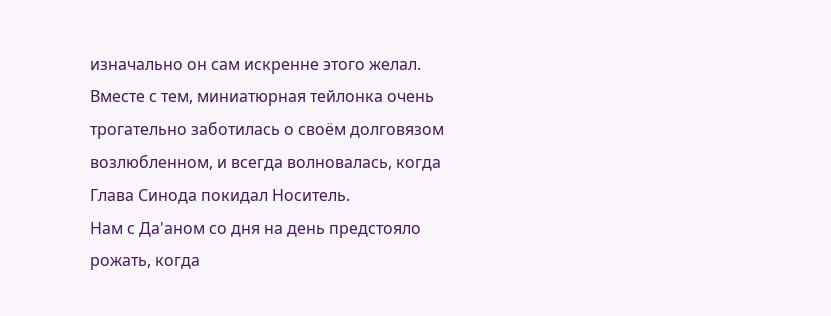изначально он сам искренне этого желал. Вместе с тем, миниатюрная тейлонка очень трогательно заботилась о своём долговязом возлюбленном, и всегда волновалась, когда Глава Синода покидал Носитель.
Нам с Да'аном со дня на день предстояло рожать, когда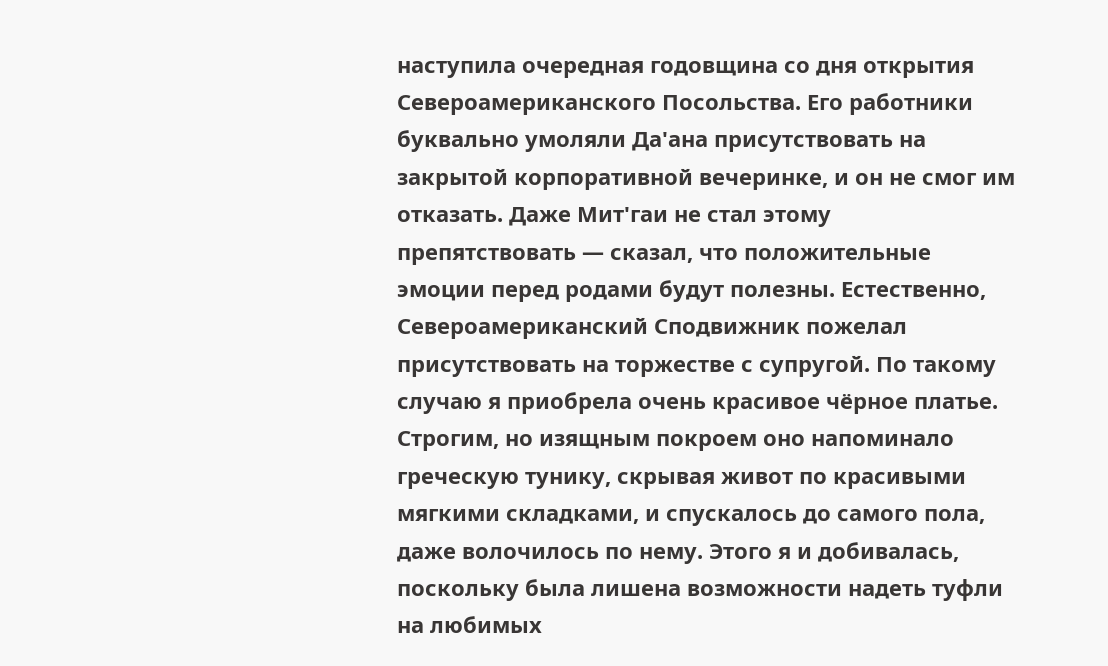наступила очередная годовщина со дня открытия Североамериканского Посольства. Его работники буквально умоляли Да'ана присутствовать на закрытой корпоративной вечеринке, и он не смог им отказать. Даже Мит'гаи не стал этому препятствовать — сказал, что положительные эмоции перед родами будут полезны. Естественно, Североамериканский Сподвижник пожелал присутствовать на торжестве с супругой. По такому случаю я приобрела очень красивое чёрное платье. Строгим, но изящным покроем оно напоминало греческую тунику, скрывая живот по красивыми мягкими складками, и спускалось до самого пола, даже волочилось по нему. Этого я и добивалась, поскольку была лишена возможности надеть туфли на любимых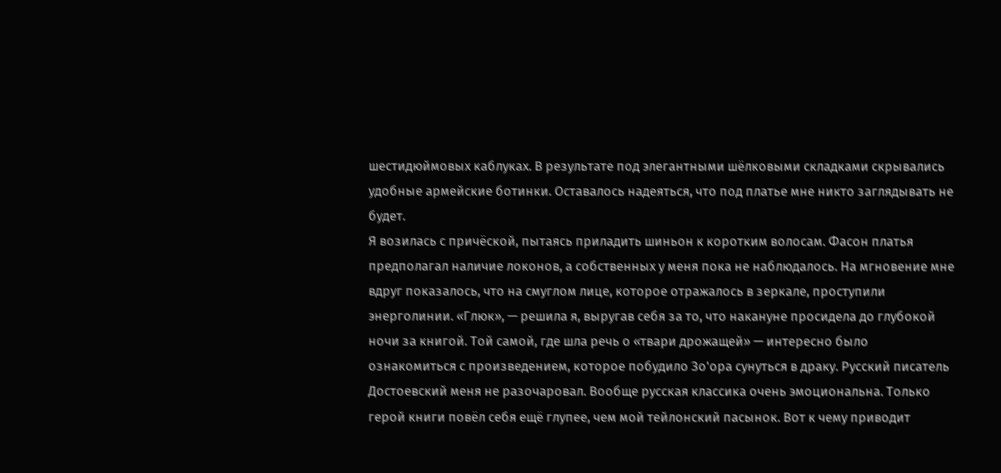шестидюймовых каблуках. В результате под элегантными шёлковыми складками скрывались удобные армейские ботинки. Оставалось надеяться, что под платье мне никто заглядывать не будет.
Я возилась с причёской, пытаясь приладить шиньон к коротким волосам. Фасон платья предполагал наличие локонов, а собственных у меня пока не наблюдалось. На мгновение мне вдруг показалось, что на смуглом лице, которое отражалось в зеркале, проступили энерголинии. «Глюк», — решила я, выругав себя за то, что накануне просидела до глубокой ночи за книгой. Той самой, где шла речь о «твари дрожащей» — интересно было ознакомиться с произведением, которое побудило Зо'ора сунуться в драку. Русский писатель Достоевский меня не разочаровал. Вообще русская классика очень эмоциональна. Только герой книги повёл себя ещё глупее, чем мой тейлонский пасынок. Вот к чему приводит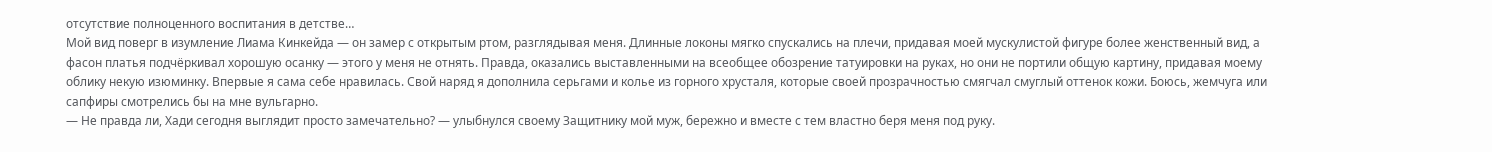отсутствие полноценного воспитания в детстве…
Мой вид поверг в изумление Лиама Кинкейда — он замер с открытым ртом, разглядывая меня. Длинные локоны мягко спускались на плечи, придавая моей мускулистой фигуре более женственный вид, а фасон платья подчёркивал хорошую осанку — этого у меня не отнять. Правда, оказались выставленными на всеобщее обозрение татуировки на руках, но они не портили общую картину, придавая моему облику некую изюминку. Впервые я сама себе нравилась. Свой наряд я дополнила серьгами и колье из горного хрусталя, которые своей прозрачностью смягчал смуглый оттенок кожи. Боюсь, жемчуга или сапфиры смотрелись бы на мне вульгарно.
— Не правда ли, Хади сегодня выглядит просто замечательно? — улыбнулся своему Защитнику мой муж, бережно и вместе с тем властно беря меня под руку.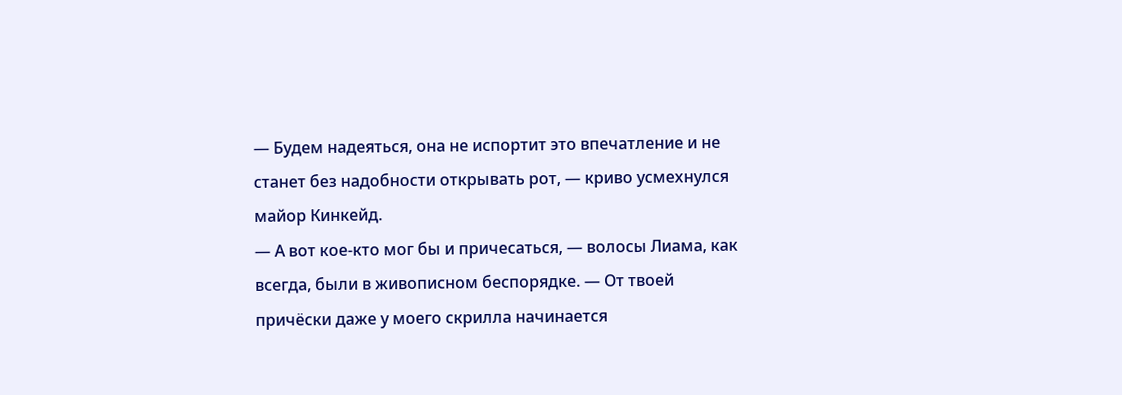— Будем надеяться, она не испортит это впечатление и не станет без надобности открывать рот, — криво усмехнулся майор Кинкейд.
— А вот кое-кто мог бы и причесаться, — волосы Лиама, как всегда, были в живописном беспорядке. — От твоей причёски даже у моего скрилла начинается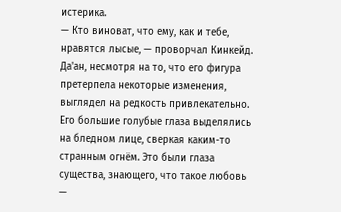истерика.
— Кто виноват, что ему, как и тебе, нравятся лысые, — проворчал Кинкейд.
Да'ан, несмотря на то, что его фигура претерпела некоторые изменения, выглядел на редкость привлекательно. Его большие голубые глаза выделялись на бледном лице, сверкая каким-то странным огнём. Это были глаза существа, знающего, что такое любовь —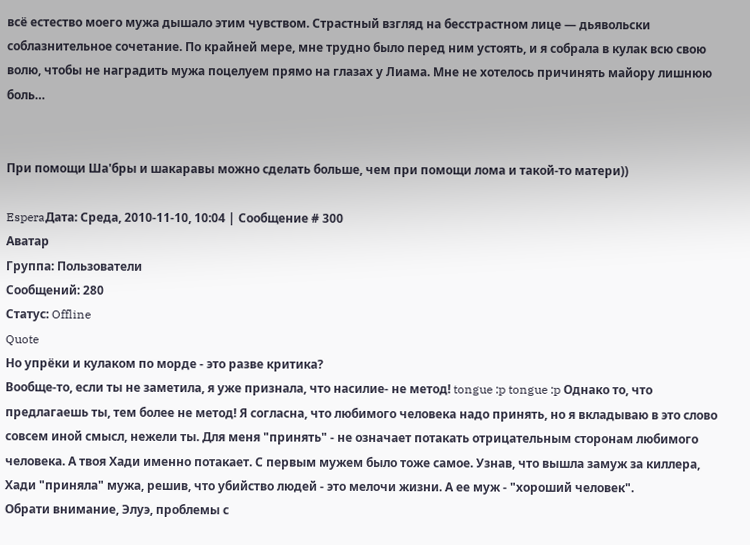всё естество моего мужа дышало этим чувством. Страстный взгляд на бесстрастном лице — дьявольски соблазнительное сочетание. По крайней мере, мне трудно было перед ним устоять, и я собрала в кулак всю свою волю, чтобы не наградить мужа поцелуем прямо на глазах у Лиама. Мне не хотелось причинять майору лишнюю боль…


При помощи Ша'бры и шакаравы можно сделать больше, чем при помощи лома и такой-то матери))

EsperaДата: Среда, 2010-11-10, 10:04 | Сообщение # 300
Аватар
Группа: Пользователи
Сообщений: 280
Статус: Offline
Quote
Но упрёки и кулаком по морде - это разве критика?
Вообще-то, если ты не заметила, я уже признала, что насилие- не метод! tongue :p tongue :p Однако то, что предлагаешь ты, тем более не метод! Я согласна, что любимого человека надо принять, но я вкладываю в это слово совсем иной смысл, нежели ты. Для меня "принять" - не означает потакать отрицательным сторонам любимого человека. А твоя Хади именно потакает. С первым мужем было тоже самое. Узнав, что вышла замуж за киллера, Хади "приняла" мужа, решив, что убийство людей - это мелочи жизни. А ее муж - "хороший человек".
Обрати внимание, Элуэ, проблемы с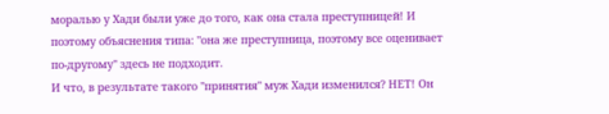моралью у Хади были уже до того, как она стала преступницей! И поэтому объяснения типа: "она же преступница, поэтому все оценивает по-другому" здесь не подходит.
И что, в результате такого "принятия" муж Хади изменился? НЕТ! Он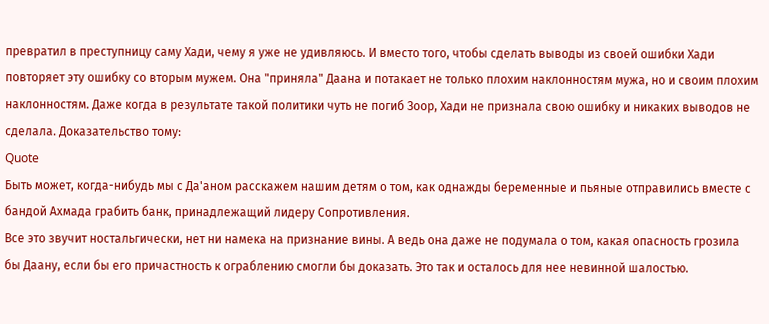превратил в преступницу саму Хади, чему я уже не удивляюсь. И вместо того, чтобы сделать выводы из своей ошибки Хади повторяет эту ошибку со вторым мужем. Она "приняла" Даана и потакает не только плохим наклонностям мужа, но и своим плохим наклонностям. Даже когда в результате такой политики чуть не погиб Зоор, Хади не признала свою ошибку и никаких выводов не сделала. Доказательство тому:
Quote
Быть может, когда-нибудь мы с Да'аном расскажем нашим детям о том, как однажды беременные и пьяные отправились вместе с бандой Ахмада грабить банк, принадлежащий лидеру Сопротивления.
Все это звучит ностальгически, нет ни намека на признание вины. А ведь она даже не подумала о том, какая опасность грозила бы Даану, если бы его причастность к ограблению смогли бы доказать. Это так и осталось для нее невинной шалостью.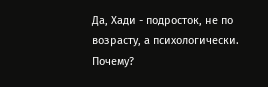Да, Хади - подросток, не по возрасту, а психологически. Почему?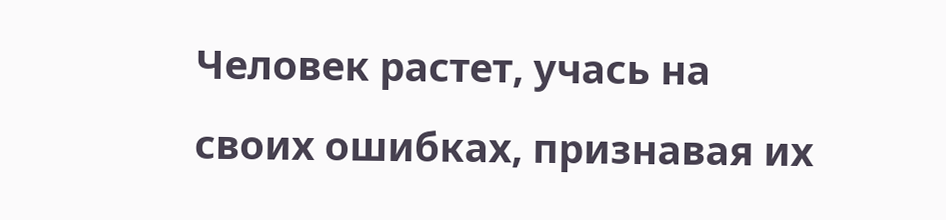Человек растет, учась на своих ошибках, признавая их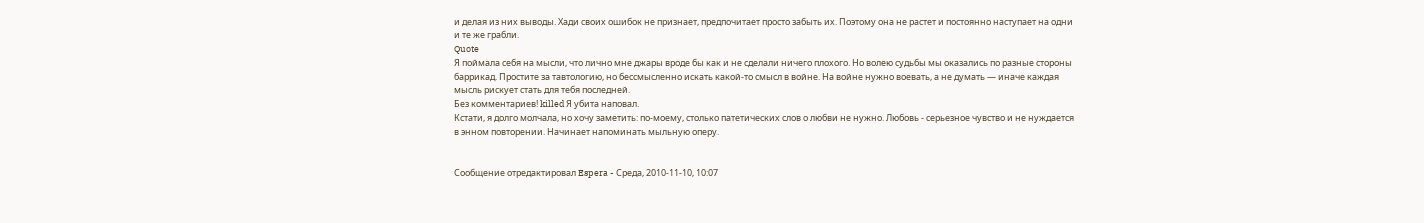и делая из них выводы. Хади своих ошибок не признает, предпочитает просто забыть их. Поэтому она не растет и постоянно наступает на одни и те же грабли.
Quote
Я поймала себя на мысли, что лично мне джары вроде бы как и не сделали ничего плохого. Но волею судьбы мы оказались по разные стороны баррикад. Простите за тавтологию, но бессмысленно искать какой-то смысл в войне. На войне нужно воевать, а не думать — иначе каждая мысль рискует стать для тебя последней.
Без комментариев! killed Я убита наповал.
Кстати, я долго молчала, но хочу заметить: по-моему, столько патетических слов о любви не нужно. Любовь - серьезное чувство и не нуждается в энном повторении. Начинает напоминать мыльную оперу.


Сообщение отредактировал Espera - Среда, 2010-11-10, 10:07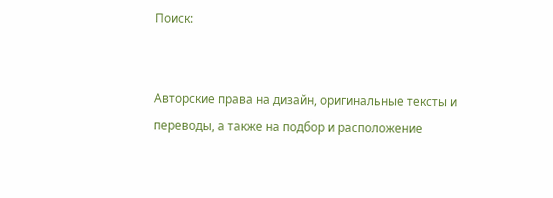Поиск:


Авторские права на дизайн, оригинальные тексты и переводы, а также на подбор и расположение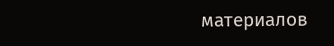материалов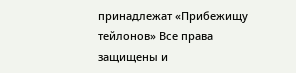принадлежат «Прибежищу тейлонов» Все права защищены и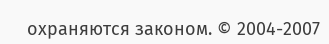охраняются законом. © 2004-2007